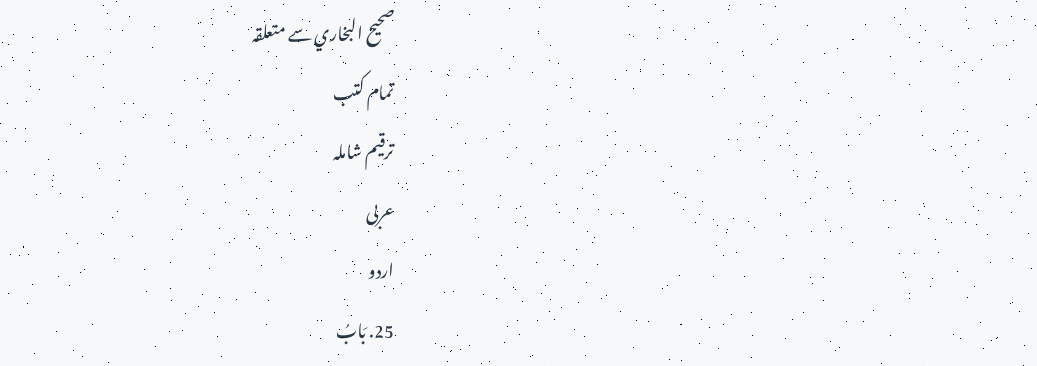صحيح البخاري سے متعلقہ
تمام کتب
ترقیم شاملہ
عربی
اردو
25. بَابُ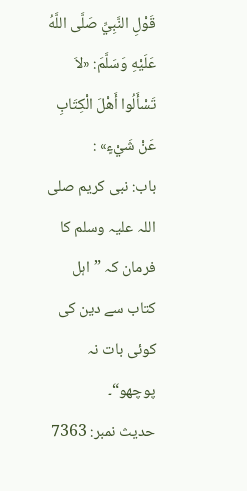قَوْلِ النَّبِيِّ صَلَّى اللَّهُ عَلَيْهِ وَسَلَّمَ: «لاَ تَسْأَلُوا أَهْلَ الْكِتَابِ عَنْ شَيْءٍ» :
باب: نبی کریم صلی اللہ علیہ وسلم کا فرمان کہ ”اہل کتاب سے دین کی کوئی بات نہ پوچھو“۔
حدیث نمبر: 7363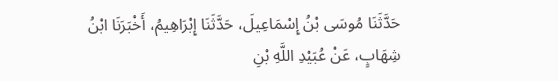حَدَّثَنَا مُوسَى بْنُ إِسْمَاعِيلَ، حَدَّثَنَا إِبْرَاهِيمُ، أَخْبَرَنَا ابْنُ شِهَابٍ، عَنْ عُبَيْدِ اللَّهِ بْنِ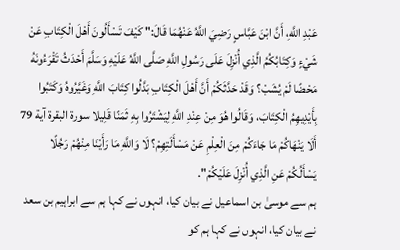عَبْدِ اللَّهِ، أَنَّ ابْنَ عَبَّاسٍ رَضِيَ اللَّهُ عَنْهُمَا قَالَ:" كَيْفَ تَسْأَلُونَ أَهْلَ الْكِتَابِ عَنْ شَيْءٍ وَكِتَابُكُمُ الَّذِي أُنْزِلَ عَلَى رَسُولِ اللَّهِ صَلَّى اللَّهُ عَلَيْهِ وَسَلَّمَ أَحْدَثُ تَقْرَءُونَهُ مَحْضًا لَمْ يُشَبْ؟ وَقَدْ حَدَّثَكُمْ أَنَّ أَهْلَ الْكِتَابِ بَدَّلُوا كِتَابَ اللَّهِ وَغَيَّرُوهُ وَكَتَبُوا بِأَيْدِيهِمُ الْكِتَابَ، وَقَالُوا هُوَ مِنْ عِنْدِ اللَّهِ لِيَشْتَرُوا بِهِ ثَمَنًا قَلِيلا سورة البقرة آية 79 أَلَا يَنْهَاكُمْ مَا جَاءَكُمْ مِنَ الْعِلْمِ عَنْ مَسْأَلَتِهِمْ؟ لَا وَاللَّهِ مَا رَأَيْنَا مِنْهُمْ رَجُلًا يَسْأَلُكُمْ عَنِ الَّذِي أُنْزِلَ عَلَيْكُمْ".
ہم سے موسیٰ بن اسماعیل نے بیان کیا، انہوں نے کہا ہم سے ابراہیم بن سعد نے بیان کیا، انہوں نے کہا ہم کو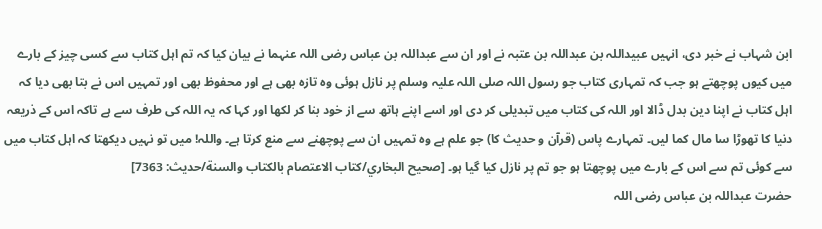ابن شہاب نے خبر دی، انہیں عبیداللہ بن عبداللہ بن عتبہ نے اور ان سے عبداللہ بن عباس رضی اللہ عنہما نے بیان کیا کہ تم اہل کتاب سے کسی چیز کے بارے میں کیوں پوچھتے ہو جب کہ تمہاری کتاب جو رسول اللہ صلی اللہ علیہ وسلم پر نازل ہوئی وہ تازہ بھی ہے اور محفوظ بھی اور تمہیں اس نے بتا بھی دیا کہ اہل کتاب نے اپنا دین بدل ڈالا اور اللہ کی کتاب میں تبدیلی کر دی اور اسے اپنے ہاتھ سے از خود بنا کر لکھا اور کہا کہ یہ اللہ کی طرف سے ہے تاکہ اس کے ذریعہ دنیا کا تھوڑا سا مال کما لیں۔ تمہارے پاس (قرآن و حدیث کا) جو علم ہے وہ تمہیں ان سے پوچھنے سے منع کرتا ہے۔ واللہ! میں تو نہیں دیکھتا کہ اہل کتاب میں سے کوئی تم سے اس کے بارے میں پوچھتا ہو جو تم پر نازل کیا گیا ہو۔ [صحيح البخاري/كتاب الاعتصام بالكتاب والسنة/حدیث: 7363]
حضرت عبداللہ بن عباس رضی اللہ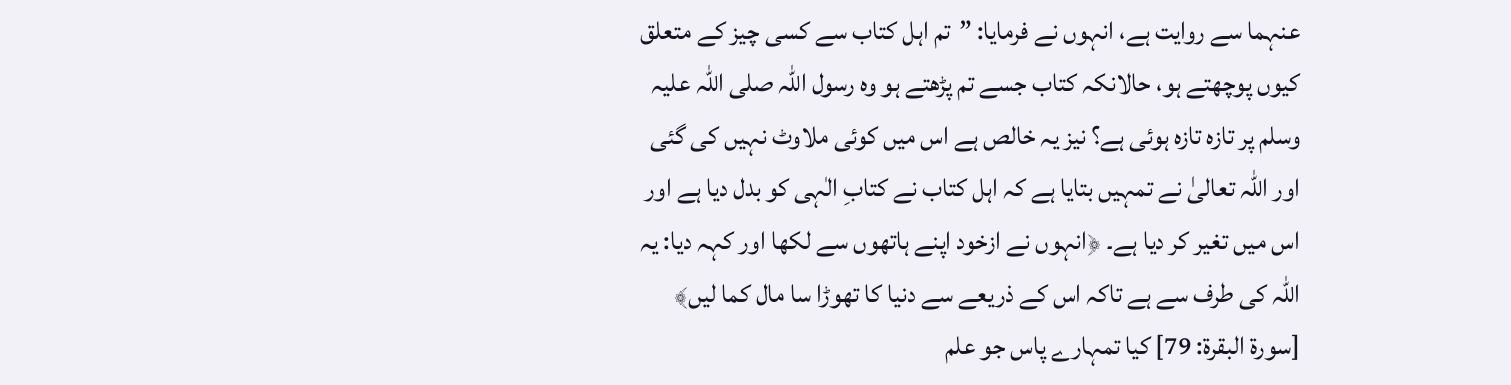عنہما سے روایت ہے، انہوں نے فرمایا: ”تم اہل کتاب سے کسی چیز کے متعلق کیوں پوچھتے ہو، حالانکہ کتاب جسے تم پڑھتے ہو وہ رسول اللہ صلی اللہ علیہ وسلم پر تازہ تازہ ہوئی ہے؟ نیز یہ خالص ہے اس میں کوئی ملاوٹ نہیں کی گئی اور اللہ تعالیٰ نے تمہیں بتایا ہے کہ اہل کتاب نے کتابِ الٰہی کو بدل دیا ہے اور اس میں تغیر کر دیا ہے۔ ﴿انہوں نے ازخود اپنے ہاتھوں سے لکھا اور کہہ دیا: یہ اللہ کی طرف سے ہے تاکہ اس کے ذریعے سے دنیا کا تھوڑا سا مال کما لیں﴾ [سورة البقرة: 79] کیا تمہارے پاس جو علم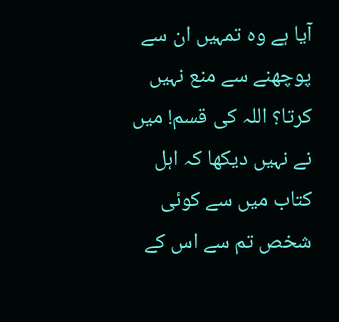آیا ہے وہ تمہیں ان سے پوچھنے سے منع نہیں کرتا؟ اللہ کی قسم! میں نے نہیں دیکھا کہ اہل کتاب میں سے کوئی شخص تم سے اس کے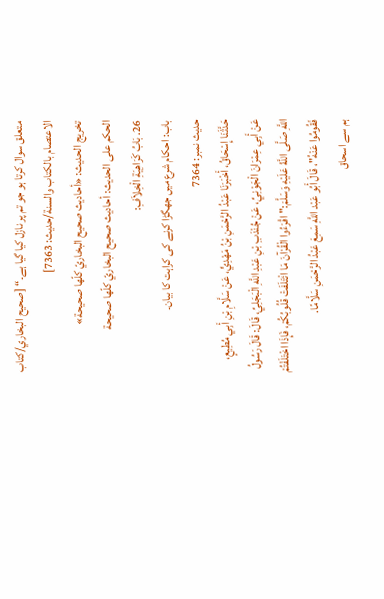متعلق سوال کرتا ہو جو تم پر نازل کیا گیا ہے۔“ [صحيح البخاري/كتاب الاعتصام بالكتاب والسنة/حدیث: 7363]
تخریج الحدیث: «أحاديث صحيح البخاريّ كلّها صحيحة»
الحكم على الحديث: أحاديث صحيح البخاريّ كلّها صحيحة
26. بَابُ كَرَاهِيَةِ الْخِلاَفِ:
باب: احکام شرع میں جھگڑا کرنے کی کراہت کا بیان۔
حدیث نمبر: 7364
حَدَّثَنَا إِسْحَاقُ، أَخْبَرَنَا عَبْدُ الرَّحْمَنِ بْنُ مَهْدِيٍّ، عَنْ سَلَّامِ بْنِ أَبِي مُطِيعٍ، عَنْ أَبِي عِمْرَانَ الْجَوْنِيِّ، عَنْ جُنْدَبِ بْنِ عَبْدِ اللَّهِ الْبَجَلِيِّ، قَالَ: قَالَ رَسُولُ اللَّهِ صَلَّى اللَّهُ عَلَيْهِ وَسَلَّمَ:" اقْرَءُوا الْقُرْآنَ مَا ائْتَلَفَتْ قُلُوبُكُمْ، فَإِذَا اخْتَلَفْتُمْ فَقُومُوا عَنْهُ"، قَالَ أَبُو عَبْد اللَّهِ سَمِعَ عَبْدُ الرَّحْمَنِ سَلَّامًا.
ہم سے اسحاق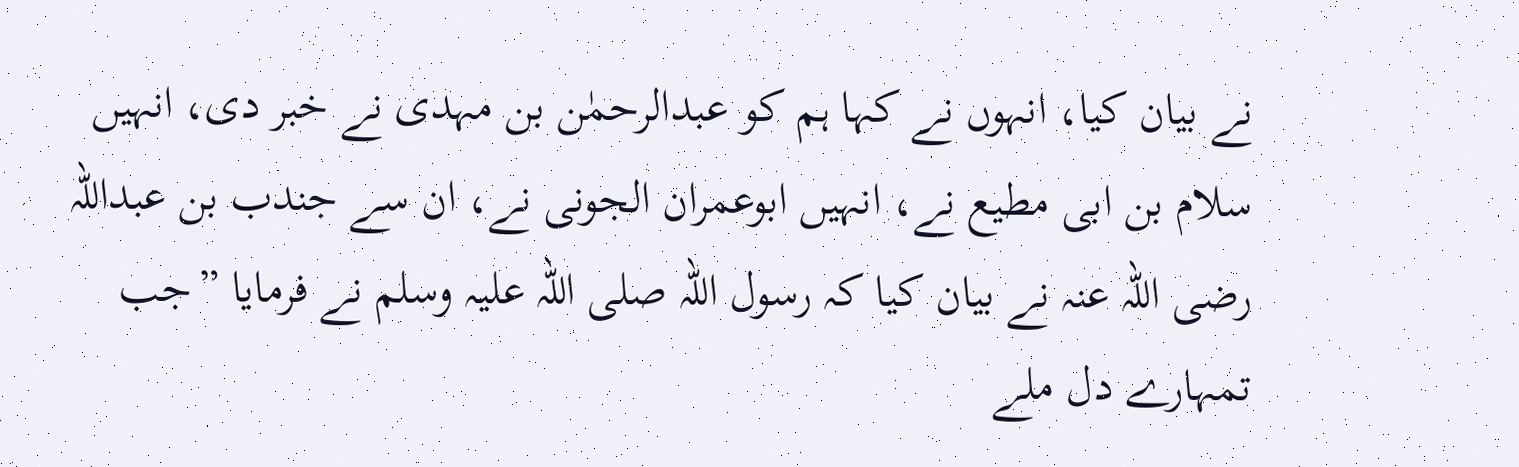نے بیان کیا، انہوں نے کہا ہم کو عبدالرحمٰن بن مہدی نے خبر دی، انہیں سلام بن ابی مطیع نے، انہیں ابوعمران الجونی نے، ان سے جندب بن عبداللہ رضی اللہ عنہ نے بیان کیا کہ رسول اللہ صلی اللہ علیہ وسلم نے فرمایا ”جب تمہارے دل ملے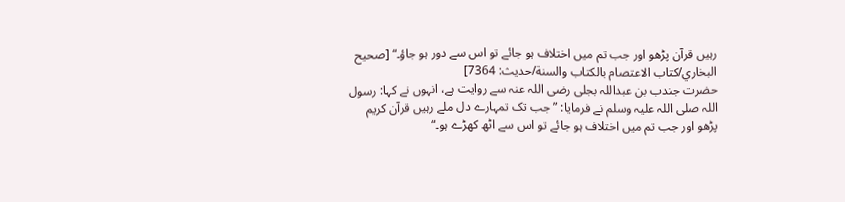رہیں قرآن پڑھو اور جب تم میں اختلاف ہو جائے تو اس سے دور ہو جاؤ۔“ [صحيح البخاري/كتاب الاعتصام بالكتاب والسنة/حدیث: 7364]
حضرت جندب بن عبداللہ بجلی رضی اللہ عنہ سے روایت ہے، انہوں نے کہا: رسول اللہ صلی اللہ علیہ وسلم نے فرمایا: ”جب تک تمہارے دل ملے رہیں قرآن کریم پڑھو اور جب تم میں اختلاف ہو جائے تو اس سے اٹھ کھڑے ہو۔“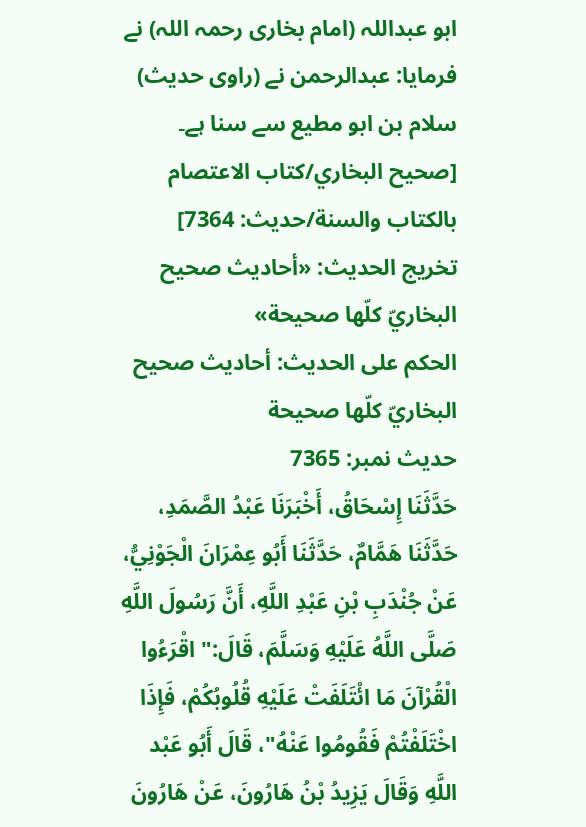ابو عبداللہ (امام بخاری رحمہ اللہ) نے فرمایا: عبدالرحمن نے (راوی حدیث) سلام بن ابو مطیع سے سنا ہے۔ [صحيح البخاري/كتاب الاعتصام بالكتاب والسنة/حدیث: 7364]
تخریج الحدیث: «أحاديث صحيح البخاريّ كلّها صحيحة»
الحكم على الحديث: أحاديث صحيح البخاريّ كلّها صحيحة
حدیث نمبر: 7365
حَدَّثَنَا إِسْحَاقُ، أَخْبَرَنَا عَبْدُ الصَّمَدِ، حَدَّثَنَا هَمَّامٌ، حَدَّثَنَا أَبُو عِمْرَانَ الْجَوْنِيُّ، عَنْ جُنْدَبِ بْنِ عَبْدِ اللَّهِ، أَنَّ رَسُولَ اللَّهِ صَلَّى اللَّهُ عَلَيْهِ وَسَلَّمَ، قَالَ:" اقْرَءُوا الْقُرْآنَ مَا ائْتَلَفَتْ عَلَيْهِ قُلُوبُكُمْ، فَإِذَا اخْتَلَفْتُمْ فَقُومُوا عَنْهُ"، قَالَ أَبُو عَبْد اللَّهِ وَقَالَ يَزِيدُ بْنُ هَارُونَ، عَنْ هَارُونَ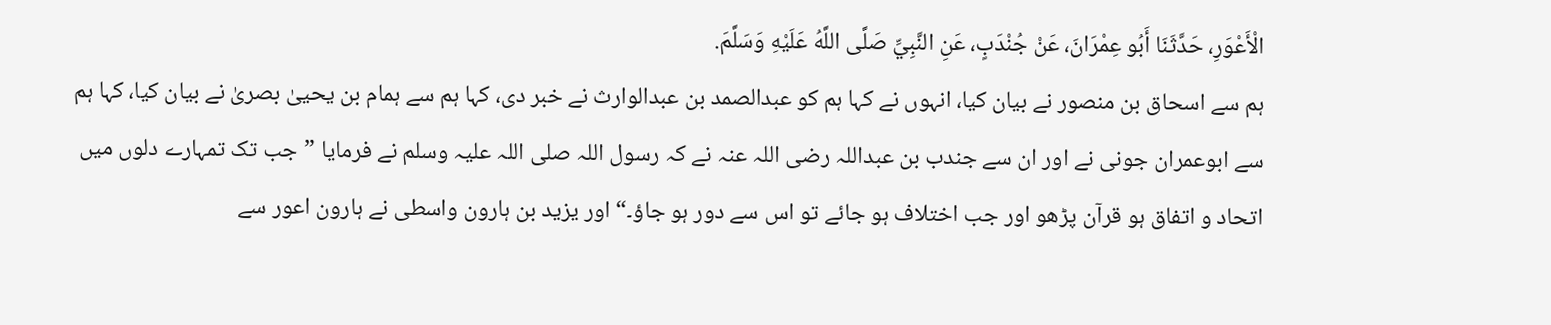الْأَعْوَرِ، حَدَّثَنَا أَبُو عِمْرَانَ، عَنْ جُنْدَبٍ، عَنِ النَّبِيِّ صَلَّى اللَّهُ عَلَيْهِ وَسَلَّمَ.
ہم سے اسحاق بن منصور نے بیان کیا، انہوں نے کہا ہم کو عبدالصمد بن عبدالوارث نے خبر دی، کہا ہم سے ہمام بن یحییٰ بصریٰ نے بیان کیا، کہا ہم سے ابوعمران جونی نے اور ان سے جندب بن عبداللہ رضی اللہ عنہ نے کہ رسول اللہ صلی اللہ علیہ وسلم نے فرمایا ”جب تک تمہارے دلوں میں اتحاد و اتفاق ہو قرآن پڑھو اور جب اختلاف ہو جائے تو اس سے دور ہو جاؤ۔“ اور یزید بن ہارون واسطی نے ہارون اعور سے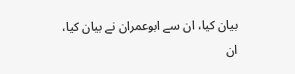بیان کیا، ان سے ابوعمران نے بیان کیا، ان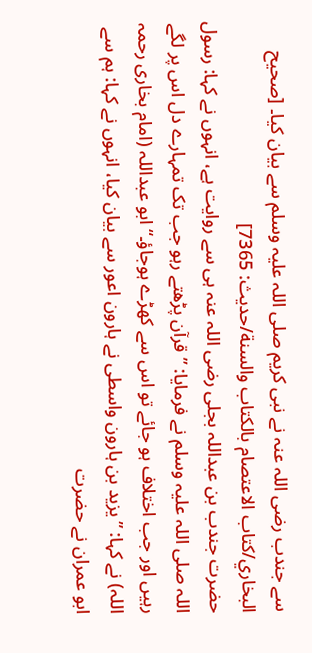سے جندب رضی اللہ عنہ نے نبی کریم صلی اللہ علیہ وسلم سے بیان کیا۔ [صحيح البخاري/كتاب الاعتصام بالكتاب والسنة/حدیث: 7365]
حضرت جندب بن عبداللہ بجلی رضی اللہ عنہ ہی سے روایت ہے، انہوں نے کہا: رسول اللہ صلی اللہ علیہ وسلم نے فرمایا: ”قرآن پڑھتے رہو جب تک تمہارے دل اس پر لگے رہیں اور جب اختلاف ہو جائے تو اس سے کھڑے ہوجاؤ۔“ ابو عبداللہ (امام بخاری رحمہ اللہ) نے کہا: ”یزید بن ہارون واسطی نے ہارون اعور سے بیان کیا، انہوں نے کہا: ہم سے ابو عمران نے حضرت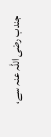جندب رضی اللہ عنہ سے،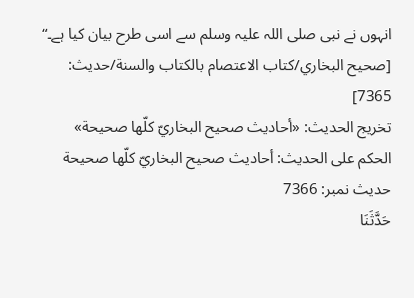انہوں نے نبی صلی اللہ علیہ وسلم سے اسی طرح بیان کیا ہے۔“ [صحيح البخاري/كتاب الاعتصام بالكتاب والسنة/حدیث: 7365]
تخریج الحدیث: «أحاديث صحيح البخاريّ كلّها صحيحة»
الحكم على الحديث: أحاديث صحيح البخاريّ كلّها صحيحة
حدیث نمبر: 7366
حَدَّثَنَا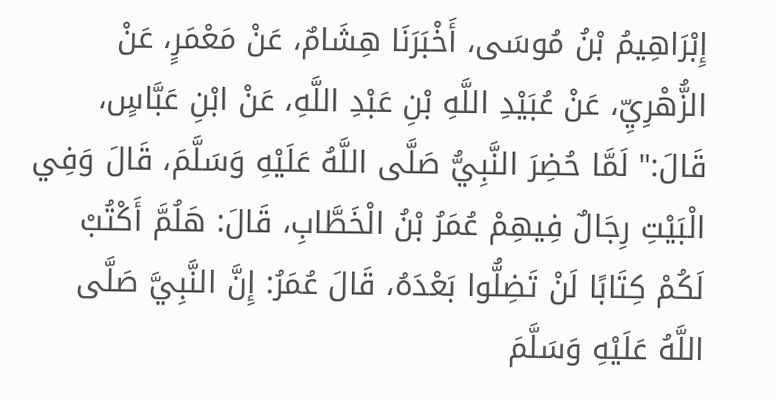إِبْرَاهِيمُ بْنُ مُوسَى، أَخْبَرَنَا هِشَامٌ، عَنْ مَعْمَرٍ، عَنْ الزُّهْرِيِّ، عَنْ عُبَيْدِ اللَّهِ بْنِ عَبْدِ اللَّهِ، عَنْ ابْنِ عَبَّاسٍ، قَالَ:" لَمَّا حُضِرَ النَّبِيُّ صَلَّى اللَّهُ عَلَيْهِ وَسَلَّمَ، قَالَ وَفِي الْبَيْتِ رِجَالٌ فِيهِمْ عُمَرُ بْنُ الْخَطَّابِ، قَالَ: هَلُمَّ أَكْتُبْ لَكُمْ كِتَابًا لَنْ تَضِلُّوا بَعْدَهُ، قَالَ عُمَرُ: إِنَّ النَّبِيَّ صَلَّى اللَّهُ عَلَيْهِ وَسَلَّمَ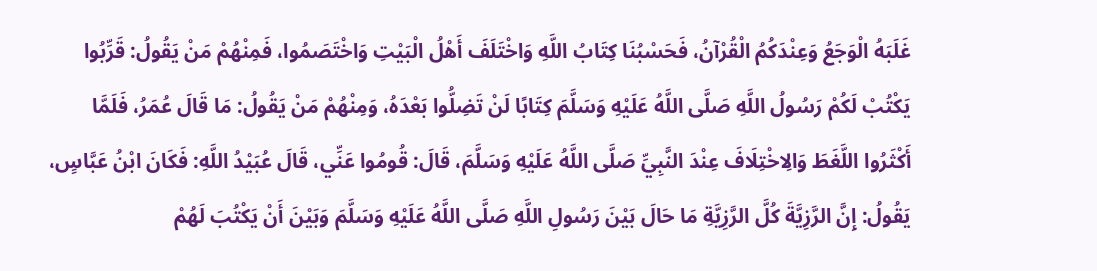غَلَبَهُ الْوَجَعُ وَعِنْدَكُمُ الْقُرْآنُ، فَحَسْبُنَا كِتَابُ اللَّهِ وَاخْتَلَفَ أَهْلُ الْبَيْتِ وَاخْتَصَمُوا، فَمِنْهُمْ مَنْ يَقُولُ: قَرِّبُوا يَكْتُبْ لَكُمْ رَسُولُ اللَّهِ صَلَّى اللَّهُ عَلَيْهِ وَسَلَّمَ كِتَابًا لَنْ تَضِلُّوا بَعْدَهُ، وَمِنْهُمْ مَنْ يَقُولُ: مَا قَالَ عُمَرُ، فَلَمَّا أَكْثَرُوا اللَّغَطَ وَالِاخْتِلَافَ عِنْدَ النَّبِيِّ صَلَّى اللَّهُ عَلَيْهِ وَسَلَّمَ، قَالَ: قُومُوا عَنِّي، قَالَ عُبَيْدُ اللَّهِ: فَكَانَ ابْنُ عَبَّاسٍ، يَقُولُ: إِنَّ الرَّزِيَّةَ كُلَّ الرَّزِيَّةِ مَا حَالَ بَيْنَ رَسُولِ اللَّهِ صَلَّى اللَّهُ عَلَيْهِ وَسَلَّمَ وَبَيْنَ أَنْ يَكْتُبَ لَهُمْ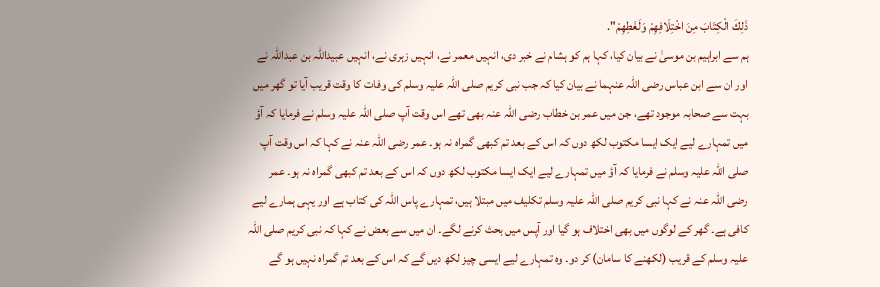ذَلِكَ الْكِتَابَ مِنَ اخْتِلَافِهِمْ وَلَغَطِهِمْ".
ہم سے ابراہیم بن موسیٰ نے بیان کیا، کہا ہم کو ہشام نے خبر دی، انہیں معمر نے، انہیں زہری نے، انہیں عبیداللہ بن عبداللہ نے اور ان سے ابن عباس رضی اللہ عنہما نے بیان کیا کہ جب نبی کریم صلی اللہ علیہ وسلم کی وفات کا وقت قریب آیا تو گھر میں بہت سے صحابہ موجود تھے، جن میں عمر بن خطاب رضی اللہ عنہ بھی تھے اس وقت آپ صلی اللہ علیہ وسلم نے فرمایا کہ آؤ میں تمہارے لیے ایک ایسا مکتوب لکھ دوں کہ اس کے بعد تم کبھی گمراہ نہ ہو۔ عمر رضی اللہ عنہ نے کہا کہ اس وقت آپ صلی اللہ علیہ وسلم نے فرمایا کہ آؤ میں تمہارے لیے ایک ایسا مکتوب لکھ دوں کہ اس کے بعد تم کبھی گمراہ نہ ہو۔ عمر رضی اللہ عنہ نے کہا نبی کریم صلی اللہ علیہ وسلم تکلیف میں مبتلا ہیں، تمہارے پاس اللہ کی کتاب ہے اور یہی ہمارے لیے کافی ہے۔ گھر کے لوگوں میں بھی اختلاف ہو گیا اور آپس میں بحث کرنے لگے۔ ان میں سے بعض نے کہا کہ نبی کریم صلی اللہ علیہ وسلم کے قریب (لکھنے کا سامان) کر دو۔ وہ تمہارے لیے ایسی چیز لکھ دیں گے کہ اس کے بعد تم گمراہ نہیں ہو گے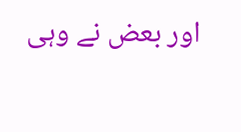اور بعض نے وہی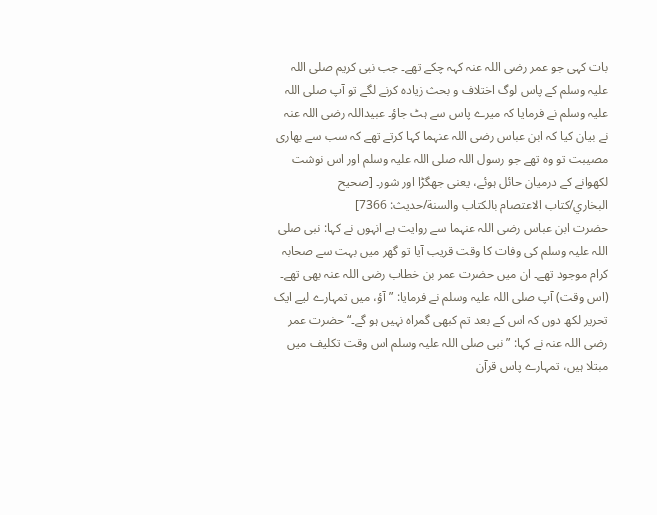بات کہی جو عمر رضی اللہ عنہ کہہ چکے تھے۔ جب نبی کریم صلی اللہ علیہ وسلم کے پاس لوگ اختلاف و بحث زیادہ کرنے لگے تو آپ صلی اللہ علیہ وسلم نے فرمایا کہ میرے پاس سے ہٹ جاؤ۔ عبیداللہ رضی اللہ عنہ نے بیان کیا کہ ابن عباس رضی اللہ عنہما کہا کرتے تھے کہ سب سے بھاری مصیبت تو وہ تھے جو رسول اللہ صلی اللہ علیہ وسلم اور اس نوشت لکھوانے کے درمیان حائل ہوئے، یعنی جھگڑا اور شور۔ [صحيح البخاري/كتاب الاعتصام بالكتاب والسنة/حدیث: 7366]
حضرت ابن عباس رضی اللہ عنہما سے روایت ہے انہوں نے کہا: نبی صلی اللہ علیہ وسلم کی وفات کا وقت قریب آیا تو گھر میں بہت سے صحابہ کرام موجود تھے۔ ان میں حضرت عمر بن خطاب رضی اللہ عنہ بھی تھے۔ (اس وقت) آپ صلی اللہ علیہ وسلم نے فرمایا: ”آؤ، میں تمہارے لیے ایک تحریر لکھ دوں کہ اس کے بعد تم کبھی گمراہ نہیں ہو گے۔“ حضرت عمر رضی اللہ عنہ نے کہا: ”نبی صلی اللہ علیہ وسلم اس وقت تکلیف میں مبتلا ہیں، تمہارے پاس قرآن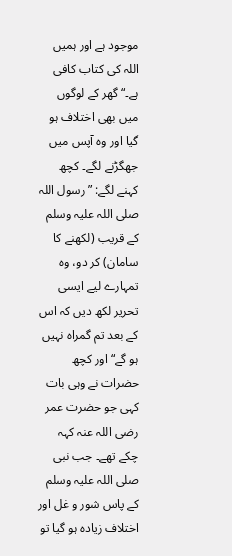موجود ہے اور ہمیں اللہ کی کتاب کافی ہے۔“ گھر کے لوگوں میں بھی اختلاف ہو گیا اور وہ آپس میں جھگڑنے لگے۔ کچھ کہنے لگے: ”رسول اللہ صلی اللہ علیہ وسلم کے قریب (لکھنے کا سامان) کر دو، وہ تمہارے لیے ایسی تحریر لکھ دیں کہ اس کے بعد تم گمراہ نہیں ہو گے“ اور کچھ حضرات نے وہی بات کہی جو حضرت عمر رضی اللہ عنہ کہہ چکے تھے۔ جب نبی صلی اللہ علیہ وسلم کے پاس شور و غل اور اختلاف زیادہ ہو گیا تو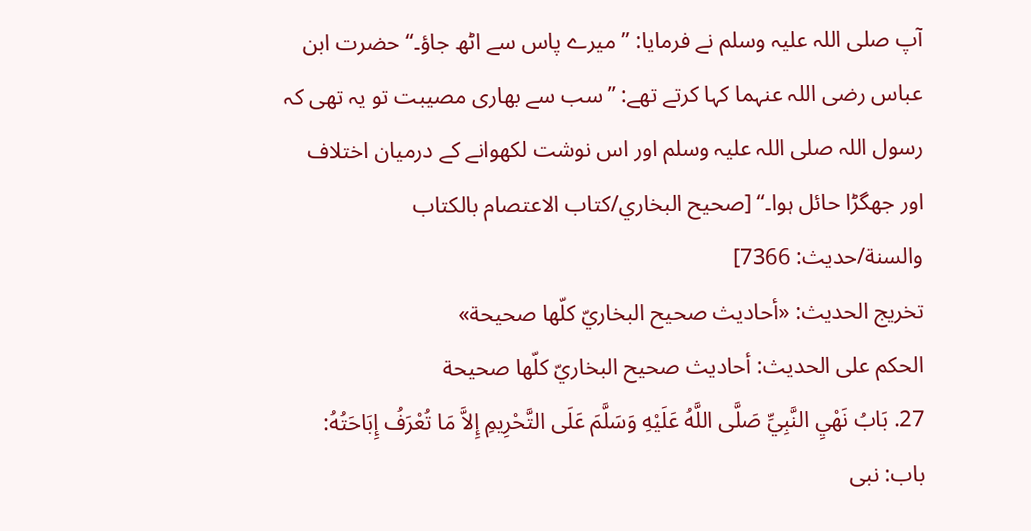آپ صلی اللہ علیہ وسلم نے فرمایا: ”میرے پاس سے اٹھ جاؤ۔“ حضرت ابن عباس رضی اللہ عنہما کہا کرتے تھے: ”سب سے بھاری مصیبت تو یہ تھی کہ رسول اللہ صلی اللہ علیہ وسلم اور اس نوشت لکھوانے کے درمیان اختلاف اور جھگڑا حائل ہوا۔“ [صحيح البخاري/كتاب الاعتصام بالكتاب والسنة/حدیث: 7366]
تخریج الحدیث: «أحاديث صحيح البخاريّ كلّها صحيحة»
الحكم على الحديث: أحاديث صحيح البخاريّ كلّها صحيحة
27. بَابُ نَهْيِ النَّبِيِّ صَلَّى اللَّهُ عَلَيْهِ وَسَلَّمَ عَلَى التَّحْرِيمِ إِلاَّ مَا تُعْرَفُ إِبَاحَتُهُ:
باب: نبی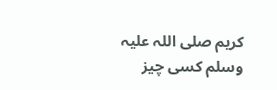کریم صلی اللہ علیہ وسلم کسی چیز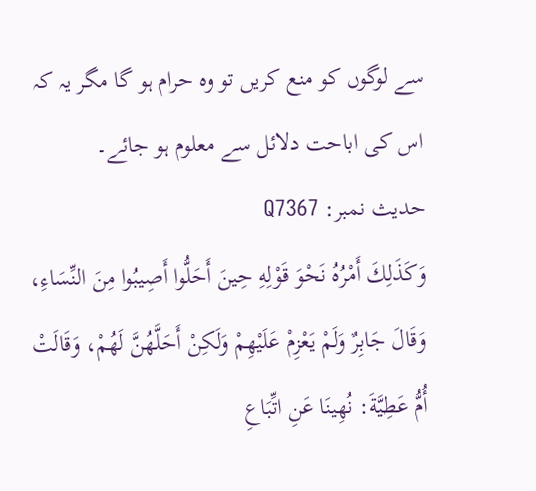سے لوگوں کو منع کریں تو وہ حرام ہو گا مگر یہ کہ اس کی اباحت دلائل سے معلوم ہو جائے۔
حدیث نمبر: Q7367
وَكَذَلِكَ أَمْرُهُ نَحْوَ قَوْلِهِ حِينَ أَحَلُّوا أَصِيبُوا مِنَ النِّسَاءِ، وَقَالَ جَابِرٌ وَلَمْ يَعْزِمْ عَلَيْهِمْ وَلَكِنْ أَحَلَّهُنَّ لَهُمْ، وَقَالَتْ أُمُّ عَطِيَّةَ: نُهِينَا عَنِ اتِّبَاعِ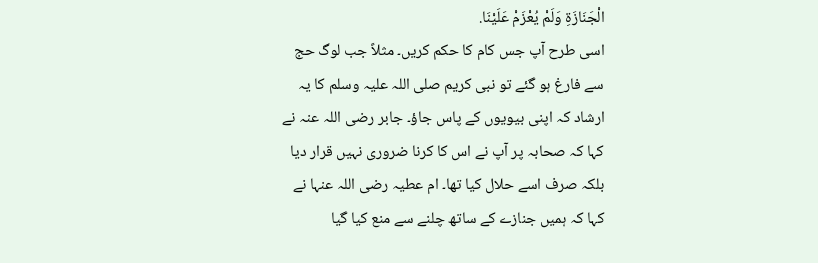الْجَنَازَةِ وَلَمْ يُعْزَمْ عَلَيْنَا.
اسی طرح آپ جس کام کا حکم کریں۔ مثلاً جب لوگ حج سے فارغ ہو گئے تو نبی کریم صلی اللہ علیہ وسلم کا یہ ارشاد کہ اپنی بیویوں کے پاس جاؤ۔ جابر رضی اللہ عنہ نے کہا کہ صحابہ پر آپ نے اس کا کرنا ضروری نہیں قرار دیا بلکہ صرف اسے حلال کیا تھا۔ ام عطیہ رضی اللہ عنہا نے کہا کہ ہمیں جنازے کے ساتھ چلنے سے منع کیا گیا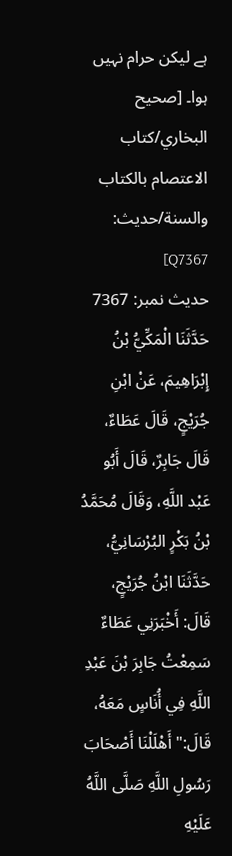ہے لیکن حرام نہیں ہوا۔ [صحيح البخاري/كتاب الاعتصام بالكتاب والسنة/حدیث: Q7367]
حدیث نمبر: 7367
حَدَّثَنَا الْمَكِّيُّ بْنُ إِبْرَاهِيمَ، عَنْ ابْنِ جُرَيْجٍ، قَالَ عَطَاءٌ، قَالَ جَابِرٌ، قَالَ أَبُو عَبْد اللَّهِ، وَقَالَ مُحَمَّدُ بْنُ بَكْرٍ البُرْسَانِيُّ، حَدَّثَنَا ابْنُ جُرَيْجٍ، قَالَ: أَخْبَرَنِي عَطَاءٌ سَمِعْتُ جَابِرَ بْنَ عَبْدِ اللَّهِ فِي أُنَاسٍ مَعَهُ، قَالَ:" أَهْلَلْنَا أَصْحَابَ رَسُولِ اللَّهِ صَلَّى اللَّهُ عَلَيْهِ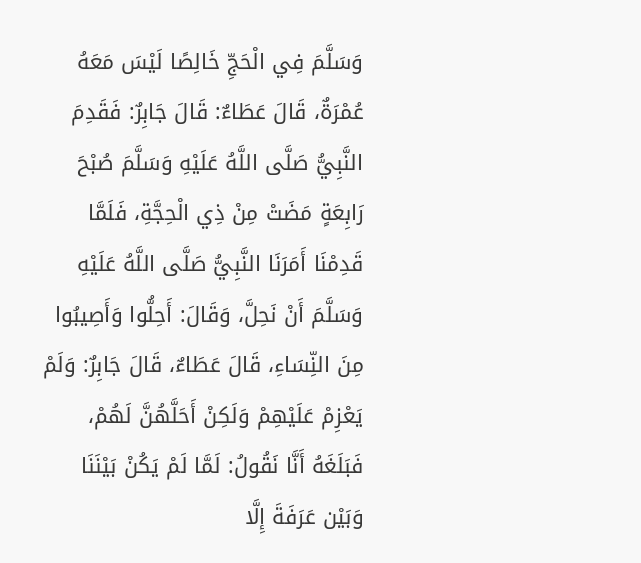وَسَلَّمَ فِي الْحَجِّ خَالِصًا لَيْسَ مَعَهُ عُمْرَةٌ، قَالَ عَطَاءٌ: قَالَ جَابِرٌ: فَقَدِمَ النَّبِيُّ صَلَّى اللَّهُ عَلَيْهِ وَسَلَّمَ صُبْحَ رَابِعَةٍ مَضَتْ مِنْ ذِي الْحِجَّةِ، فَلَمَّا قَدِمْنَا أَمَرَنَا النَّبِيُّ صَلَّى اللَّهُ عَلَيْهِ وَسَلَّمَ أَنْ نَحِلَّ، وَقَالَ: أَحِلُّوا وَأَصِيبُوا مِنَ النِّسَاءِ، قَالَ عَطَاءٌ، قَالَ جَابِرٌ: وَلَمْ يَعْزِمْ عَلَيْهِمْ وَلَكِنْ أَحَلَّهُنَّ لَهُمْ، فَبَلَغَهُ أَنَّا نَقُولُ: لَمَّا لَمْ يَكُنْ بَيْنَنَا وَبَيْن عَرَفَةَ إِلَّا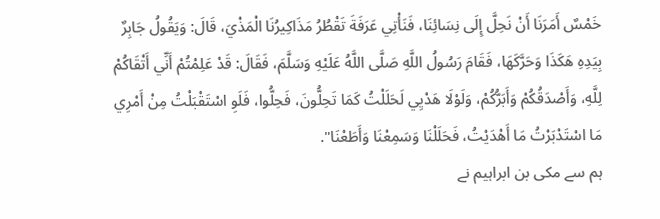خَمْسٌ أَمَرَنَا أَنْ نَحِلَّ إِلَى نِسَائِنَا، فَنَأْتِي عَرَفَةَ تَقْطُرُ مَذَاكِيرُنَا الْمَذْيَ، قَالَ: وَيَقُولُ جَابِرٌ بِيَدِهِ هَكَذَا وَحَرَّكَهَا، فَقَامَ رَسُولُ اللَّهِ صَلَّى اللَّهُ عَلَيْهِ وَسَلَّمَ، فَقَالَ: قَدْ عَلِمْتُمْ أَنِّي أَتْقَاكُمْ لِلَّهِ، وَأَصْدَقُكُمْ وَأَبَرُّكُمْ، وَلَوْلَا هَدْيِي لَحَلَلْتُ كَمَا تَحِلُّونَ، فَحِلُّوا، فَلَوِ اسْتَقْبَلْتُ مِنْ أَمْرِي مَا اسْتَدْبَرْتُ مَا أَهْدَيْتُ، فَحَلَلْنَا وَسَمِعْنَا وَأَطَعْنَا".
ہم سے مکی بن ابراہیم نے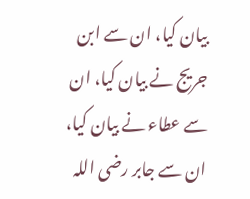بیان کیا، ان سے ابن جریج نے بیان کیا، ان سے عطاء نے بیان کیا، ان سے جابر رضی اللہ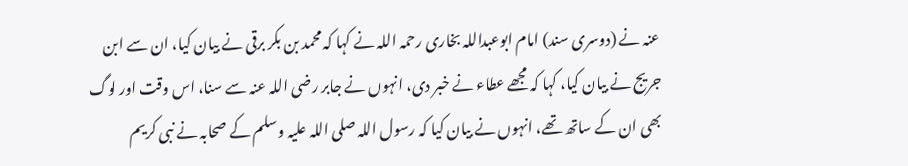عنہ نے (دوسری سند) امام ابوعبداللہ بخاری رحمہ اللہ نے کہا کہ محمد بن بکر برقی نے بیان کیا، ان سے ابن جریج نے بیان کیا، کہا کہ مجھے عطاء نے خبر دی، انہوں نے جابر رضی اللہ عنہ سے سنا، اس وقت اور لوگ بھی ان کے ساتھ تھے، انہوں نے بیان کیا کہ رسول اللہ صلی اللہ علیہ وسلم کے صحابہ نے نبی کریم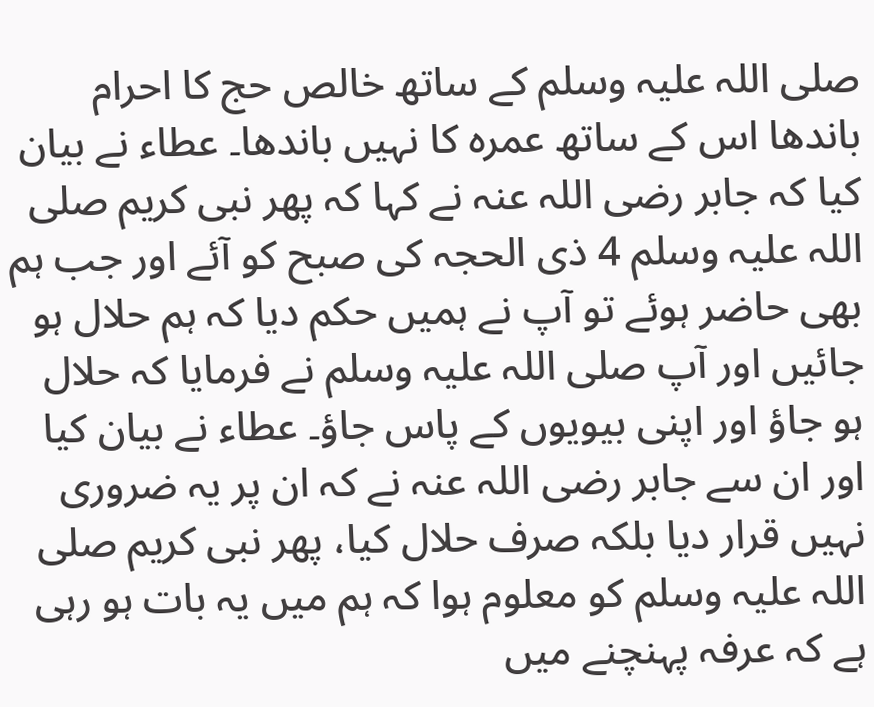صلی اللہ علیہ وسلم کے ساتھ خالص حج کا احرام باندھا اس کے ساتھ عمرہ کا نہیں باندھا۔ عطاء نے بیان کیا کہ جابر رضی اللہ عنہ نے کہا کہ پھر نبی کریم صلی اللہ علیہ وسلم 4 ذی الحجہ کی صبح کو آئے اور جب ہم بھی حاضر ہوئے تو آپ نے ہمیں حکم دیا کہ ہم حلال ہو جائیں اور آپ صلی اللہ علیہ وسلم نے فرمایا کہ حلال ہو جاؤ اور اپنی بیویوں کے پاس جاؤ۔ عطاء نے بیان کیا اور ان سے جابر رضی اللہ عنہ نے کہ ان پر یہ ضروری نہیں قرار دیا بلکہ صرف حلال کیا، پھر نبی کریم صلی اللہ علیہ وسلم کو معلوم ہوا کہ ہم میں یہ بات ہو رہی ہے کہ عرفہ پہنچنے میں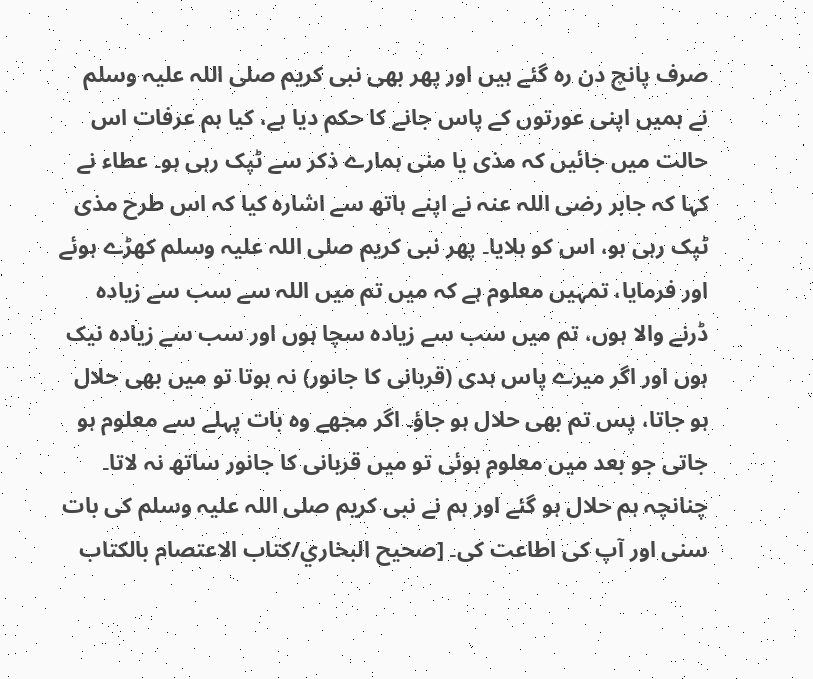صرف پانچ دن رہ گئے ہیں اور پھر بھی نبی کریم صلی اللہ علیہ وسلم نے ہمیں اپنی عورتوں کے پاس جانے کا حکم دیا ہے، کیا ہم عرفات اس حالت میں جائیں کہ مذی یا منی ہمارے ذکر سے ٹپک رہی ہو۔ عطاء نے کہا کہ جابر رضی اللہ عنہ نے اپنے ہاتھ سے اشارہ کیا کہ اس طرح مذی ٹپک رہی ہو، اس کو ہلایا۔ پھر نبی کریم صلی اللہ علیہ وسلم کھڑے ہوئے اور فرمایا، تمہیں معلوم ہے کہ میں تم میں اللہ سے سب سے زیادہ ڈرنے والا ہوں، تم میں سب سے زیادہ سچا ہوں اور سب سے زیادہ نیک ہوں اور اگر میرے پاس ہدی (قربانی کا جانور) نہ ہوتا تو میں بھی حلال ہو جاتا، پس تم بھی حلال ہو جاؤ۔ اگر مجھے وہ بات پہلے سے معلوم ہو جاتی جو بعد میں معلوم ہوئی تو میں قربانی کا جانور ساتھ نہ لاتا۔ چنانچہ ہم حلال ہو گئے اور ہم نے نبی کریم صلی اللہ علیہ وسلم کی بات سنی اور آپ کی اطاعت کی۔ [صحيح البخاري/كتاب الاعتصام بالكتاب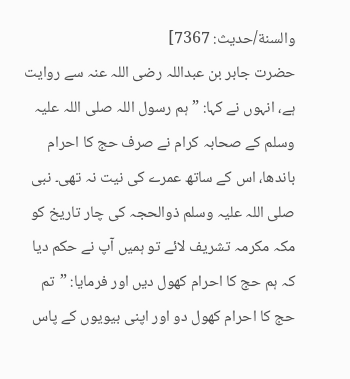والسنة/حدیث: 7367]
حضرت جابر بن عبداللہ رضی اللہ عنہ سے روایت ہے، انہوں نے کہا: ”ہم رسول اللہ صلی اللہ علیہ وسلم کے صحابہ کرام نے صرف حج کا احرام باندھا، اس کے ساتھ عمرے کی نیت نہ تھی۔ نبی صلی اللہ علیہ وسلم ذوالحجہ کی چار تاریخ کو مکہ مکرمہ تشریف لائے تو ہمیں آپ نے حکم دیا کہ ہم حج کا احرام کھول دیں اور فرمایا: ”تم حج کا احرام کھول دو اور اپنی بیویوں کے پاس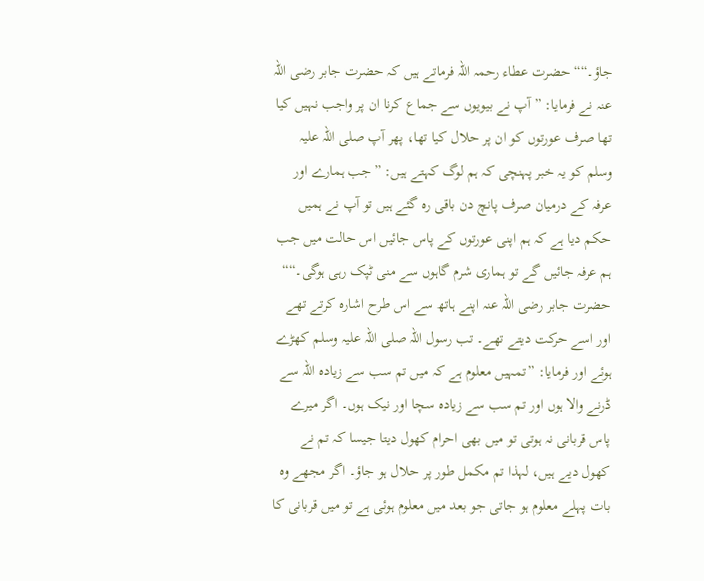جاؤ۔““ حضرت عطاء رحمہ اللہ فرماتے ہیں کہ حضرت جابر رضی اللہ عنہ نے فرمایا: ”آپ نے بیویوں سے جماع کرنا ان پر واجب نہیں کیا تھا صرف عورتوں کو ان پر حلال کیا تھا، پھر آپ صلی اللہ علیہ وسلم کو یہ خبر پہنچی کہ ہم لوگ کہتے ہیں: ”جب ہمارے اور عرفہ کے درمیان صرف پانچ دن باقی رہ گئے ہیں تو آپ نے ہمیں حکم دیا ہے کہ ہم اپنی عورتوں کے پاس جائیں اس حالت میں جب ہم عرفہ جائیں گے تو ہماری شرم گاہوں سے منی ٹپک رہی ہوگی۔““ حضرت جابر رضی اللہ عنہ اپنے ہاتھ سے اس طرح اشارہ کرتے تھے اور اسے حرکت دیتے تھے۔ تب رسول اللہ صلی اللہ علیہ وسلم کھڑے ہوئے اور فرمایا: ”تمہیں معلوم ہے کہ میں تم سب سے زیادہ اللہ سے ڈرنے والا ہوں اور تم سب سے زیادہ سچا اور نیک ہوں۔ اگر میرے پاس قربانی نہ ہوتی تو میں بھی احرام کھول دیتا جیسا کہ تم نے کھول دیے ہیں، لہذا تم مکمل طور پر حلال ہو جاؤ۔ اگر مجھے وہ بات پہلے معلوم ہو جاتی جو بعد میں معلوم ہوئی ہے تو میں قربانی کا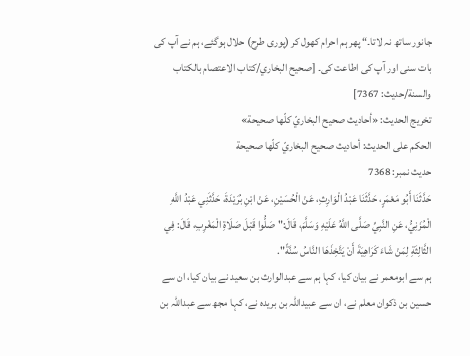جانور ساتھ نہ لاتا۔“ پھر ہم احرام کھول کر (پوری طرح) حلال ہوگئے، ہم نے آپ کی بات سنی اور آپ کی اطاعت کی۔ [صحيح البخاري/كتاب الاعتصام بالكتاب والسنة/حدیث: 7367]
تخریج الحدیث: «أحاديث صحيح البخاريّ كلّها صحيحة»
الحكم على الحديث: أحاديث صحيح البخاريّ كلّها صحيحة
حدیث نمبر: 7368
حَدَّثَنَا أَبُو مَعْمَرٍ، حَدَّثَنَا عَبْدُ الْوَارِثِ، عَنْ الْحُسَيْنِ، عَنْ ابْنِ بُرَيْدَةَ، حَدَّثَنِي عَبْدُ اللَّهِ الْمُزَنِيُّ، عَنِ النَّبِيِّ صَلَّى اللَّهُ عَلَيْهِ وَسَلَّمَ، قَالَ:" صَلُّوا قَبْلَ صَلَاةِ الْمَغْرِبِ، قَالَ: فِي الثَّالِثَةِ لِمَنْ شَاءَ كَرَاهِيَةَ أَنْ يَتَّخِذَهَا النَّاسُ سُنَّةً".
ہم سے ابومعمر نے بیان کیا، کہا ہم سے عبدالوارث بن سعید نے بیان کیا، ان سے حسین بن ذکوان معلم نے، ان سے عبیداللہ بن بریدہ نے، کہا مجھ سے عبداللہ بن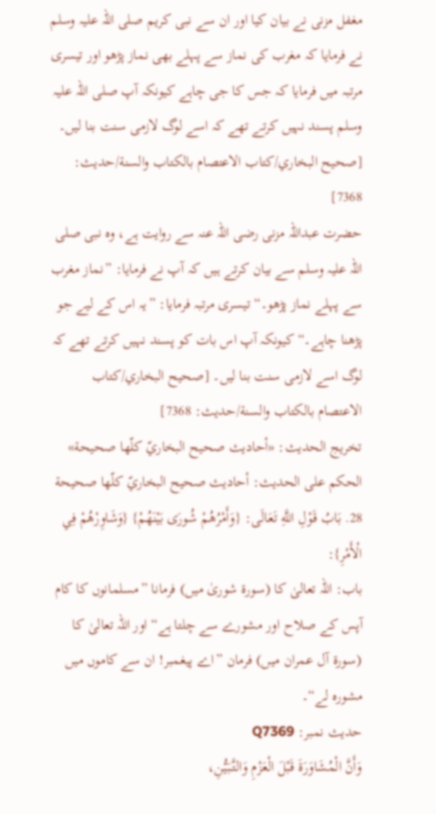مغفل مزنی نے بیان کیا اور ان سے نبی کریم صلی اللہ علیہ وسلم نے فرمایا کہ مغرب کی نماز سے پہلے بھی نماز پڑھو اور تیسری مرتبہ میں فرمایا کہ جس کا جی چاہے کیونکہ آپ صلی اللہ علیہ وسلم پسند نہیں کرتے تھے کہ اسے لوگ لازمی سنت بنا لیں۔ [صحيح البخاري/كتاب الاعتصام بالكتاب والسنة/حدیث: 7368]
حضرت عبداللہ مزنی رضی اللہ عنہ سے روایت ہے، وہ نبی صلی اللہ علیہ وسلم سے بیان کرتے ہیں کہ آپ نے فرمایا: ”نماز مغرب سے پہلے نماز پڑھو۔“ تیسری مرتبہ فرمایا: ”یہ اس کے لیے جو پڑھنا چاہے۔“ کیونکہ آپ اس بات کو پسند نہیں کرتے تھے کہ لوگ اسے لازمی سنت بنا لیں۔ [صحيح البخاري/كتاب الاعتصام بالكتاب والسنة/حدیث: 7368]
تخریج الحدیث: «أحاديث صحيح البخاريّ كلّها صحيحة»
الحكم على الحديث: أحاديث صحيح البخاريّ كلّها صحيحة
28. بَابُ قَوْلِ اللَّهِ تَعَالَى: {وَأَمْرُهُمْ شُورَى بَيْنَهُمْ} {وَشَاوِرْهُمْ فِي الْأَمْرِ}:
باب: اللہ تعالیٰ کا (سورۃ شوریٰ میں) فرمانا ”مسلمانوں کا کام آپس کے صلاح اور مشورے سے چلتا ہے“ اور اللہ تعالیٰ کا (سورۃ آل عمران میں) فرمان ”اے پیغمبر! ان سے کاموں میں مشورہ لے“۔
حدیث نمبر: Q7369
وَأَنَّ الْمُشَاوَرَةَ قَبْلَ الْعَزْمِ وَالتَّبَيُّنِ،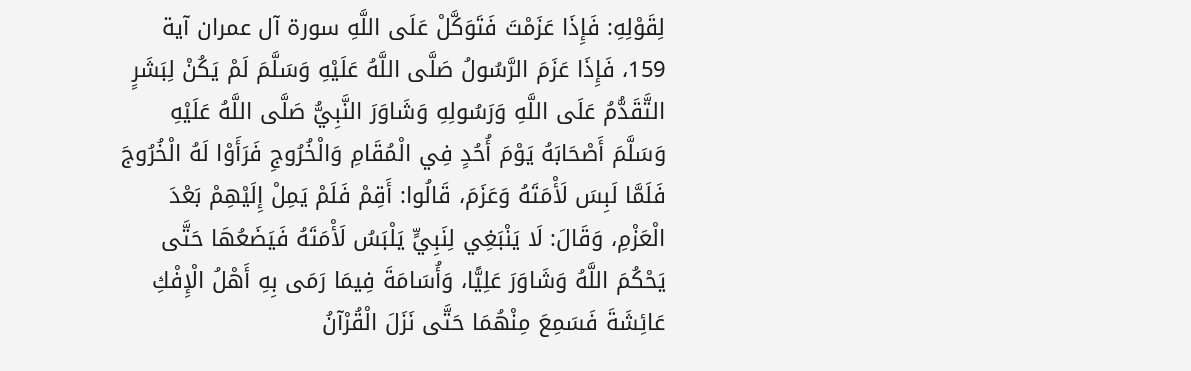لِقَوْلِهِ: فَإِذَا عَزَمْتَ فَتَوَكَّلْ عَلَى اللَّهِ سورة آل عمران آية 159، فَإِذَا عَزَمَ الرَّسُولُ صَلَّى اللَّهُ عَلَيْهِ وَسَلَّمَ لَمْ يَكُنْ لِبَشَرٍ التَّقَدُّمُ عَلَى اللَّهِ وَرَسُولِهِ وَشَاوَرَ النَّبِيُّ صَلَّى اللَّهُ عَلَيْهِ وَسَلَّمَ أَصْحَابَهُ يَوْمَ أُحُدٍ فِي الْمُقَامِ وَالْخُرُوجِ فَرَأَوْا لَهُ الْخُرُوجَ فَلَمَّا لَبِسَ لَأْمَتَهُ وَعَزَمَ، قَالُوا: أَقِمْ فَلَمْ يَمِلْ إِلَيْهِمْ بَعْدَ الْعَزْمِ، وَقَالَ: لَا يَنْبَغِي لِنَبِيٍّ يَلْبَسُ لَأْمَتَهُ فَيَضَعُهَا حَتَّى يَحْكُمَ اللَّهُ وَشَاوَرَ عَلِيًّا، وَأُسَامَةَ فِيمَا رَمَى بِهِ أَهْلُ الْإِفْكِ عَائِشَةَ فَسَمِعَ مِنْهُمَا حَتَّى نَزَلَ الْقُرْآنُ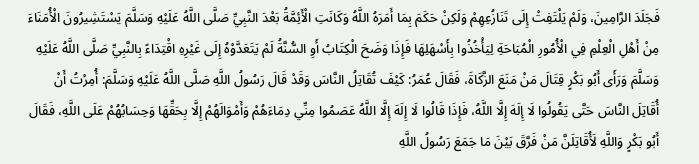فَجَلَدَ الرَّامِينَ، وَلَمْ يَلْتَفِتْ إِلَى تَنَازُعِهِمْ وَلَكِنْ حَكَمَ بِمَا أَمَرَهُ اللَّهُ وَكَانَتِ الْأَئِمَّةُ بَعْدَ النَّبِيِّ صَلَّى اللَّهُ عَلَيْهِ وَسَلَّمَ يَسْتَشِيرُونَ الْأُمَنَاءَ مِنْ أَهْلِ الْعِلْمِ فِي الْأُمُورِ الْمُبَاحَةِ لِيَأْخُذُوا بِأَسْهَلِهَا فَإِذَا وَضَحَ الْكِتَابُ أَوِ السُّنَّةُ لَمْ يَتَعَدَّوْهُ إِلَى غَيْرِهِ اقْتِدَاءً بِالنَّبِيِّ صَلَّى اللَّهُ عَلَيْهِ وَسَلَّمَ وَرَأَى أَبُو بَكْرٍ قِتَالَ مَنْ مَنَعَ الزَّكَاةَ، فَقَالَ عُمَرُ: كَيْفَ تُقَاتِلُ النَّاسَ وَقَدْ قَالَ رَسُولُ اللَّهِ صَلَّى اللَّهُ عَلَيْهِ وَسَلَّمَ: أُمِرْتُ أَنْ أُقَاتِلَ النَّاسَ حَتَّى يَقُولُوا لَا إِلَهَ إِلَّا اللَّهُ، فَإِذَا قَالُوا لَا إِلَهَ إِلَّا اللَّهُ عَصَمُوا مِنِّي دِمَاءَهُمْ وَأَمْوَالَهُمْ إِلَّا بِحَقِّهَا وَحِسَابُهُمْ عَلَى اللَّهِ، فَقَالَ أَبُو بَكْرٍ وَاللَّهِ لَأُقَاتِلَنَّ مَنْ فَرَّقَ بَيْنَ مَا جَمَعَ رَسُولُ اللَّهِ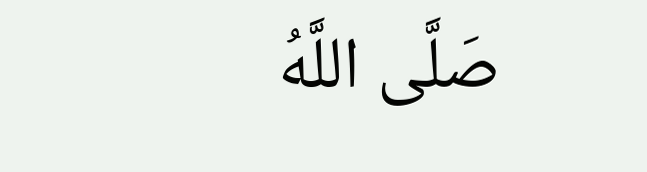صَلَّى اللَّهُ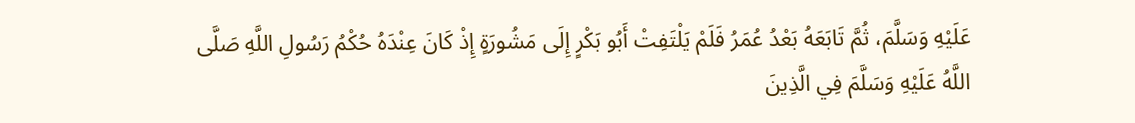عَلَيْهِ وَسَلَّمَ، ثُمَّ تَابَعَهُ بَعْدُ عُمَرُ فَلَمْ يَلْتَفِتْ أَبُو بَكْرٍ إِلَى مَشُورَةٍ إِذْ كَانَ عِنْدَهُ حُكْمُ رَسُولِ اللَّهِ صَلَّى اللَّهُ عَلَيْهِ وَسَلَّمَ فِي الَّذِينَ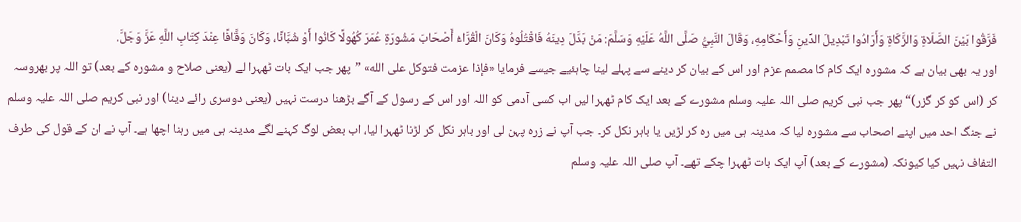فَرَّقُوا بَيْنَ الصَّلَاةِ وَالزَّكَاةِ وَأَرَادُوا تَبْدِيلَ الدِّينِ وَأَحْكَامِهِ، وَقَالَ النَّبِيُّ صَلَّى اللَّهُ عَلَيْهِ وَسَلَّمَ: مَنْ بَدَّلَ دِينَهُ فَاقْتُلُوهُ وَكَانَ الْقُرَّاءُ أَصْحَابَ مَشُورَةِ عُمَرَ كُهُولًا كَانُوا أَوْ شُبَّانًا، وَكَانَ وَقَّافًا عِنْدَ كِتَابِ اللَّهِ عَزَّ وَجَلَّ.
اور یہ بھی بیان ہے کہ مشورہ ایک کام کا مصمم عزم اور اس کے بیان کر دینے سے پہلے لینا چاہئیے جیسے فرمایا «فإذا عزمت فتوكل على الله» ”پھر جب ایک بات ٹھہرا لے (یعنی صلاح و مشورہ کے بعد) تو اللہ پر بھروسہ کر (اس کو کر گزر)“ پھر جب نبی کریم صلی اللہ علیہ وسلم مشورے کے بعد ایک کام ٹھہرا لیں اب کسی آدمی کو اللہ اور اس کے رسول کے آگے بڑھنا درست نہیں (یعنی دوسری رائے دینا) اور نبی کریم صلی اللہ علیہ وسلم نے جنگ احد میں اپنے اصحاب سے مشورہ لیا کہ مدینہ ہی میں رہ کر لڑیں یا باہر نکل کر۔ جب آپ نے زرہ پہن لی اور باہر نکل کر لڑنا ٹھہرا لیا، اب بعض لوگ کہنے لگے مدینہ ہی میں رہنا اچھا ہے۔ آپ نے ان کے قول کی طرف التفاف نہیں کیا کیونکہ (مشورے کے بعد) آپ ایک بات ٹھہرا چکے تھے۔ آپ صلی اللہ علیہ وسلم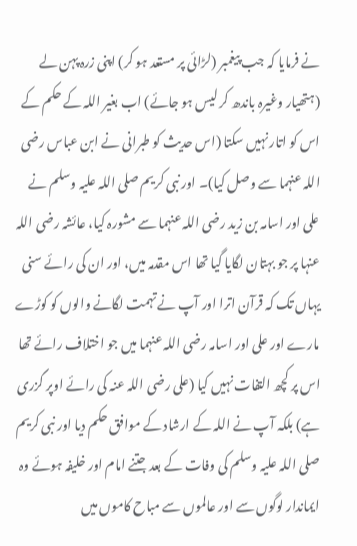نے فرمایا کہ جب پیغمبر (لڑائی پر مستعد ہو کر) اپنی زرہ پہن لے (ہتھیار وغیرہ باندھ کر لیس ہو جائے) اب بغیر اللہ کے حکم کے اس کو اتار نہیں سکتا (اس حدیث کو طبرانی نے ابن عباس رضی اللہ عنہما سے وصل کیا)۔ اور نبی کریم صلی اللہ علیہ وسلم نے علی اور اسامہ بن زید رضی اللہ عنہما سے مشورہ کیا، عائشہ رضی اللہ عنہا پر جو بہتان لگایا گیا تھا اس مقدمہ میں، اور ان کی رائے سنی یہاں تک کہ قرآن اترا اور آپ نے تہمت لگانے والوں کو کوڑے مارے اور علی اور اسامہ رضی اللہ عنہما میں جو اختلاف رائے تھا اس پر کچھ التفات نہیں کیا (علی رضی اللہ عنہ کی رائے اوپر گزری ہے) بلکہ آپ نے اللہ کے ارشاد کے موافق حکم دیا اور نبی کریم صلی اللہ علیہ وسلم کی وفات کے بعد جتنے امام اور خلیفہ ہوئے وہ ایماندار لوگوں سے اور عالموں سے مباح کاموں میں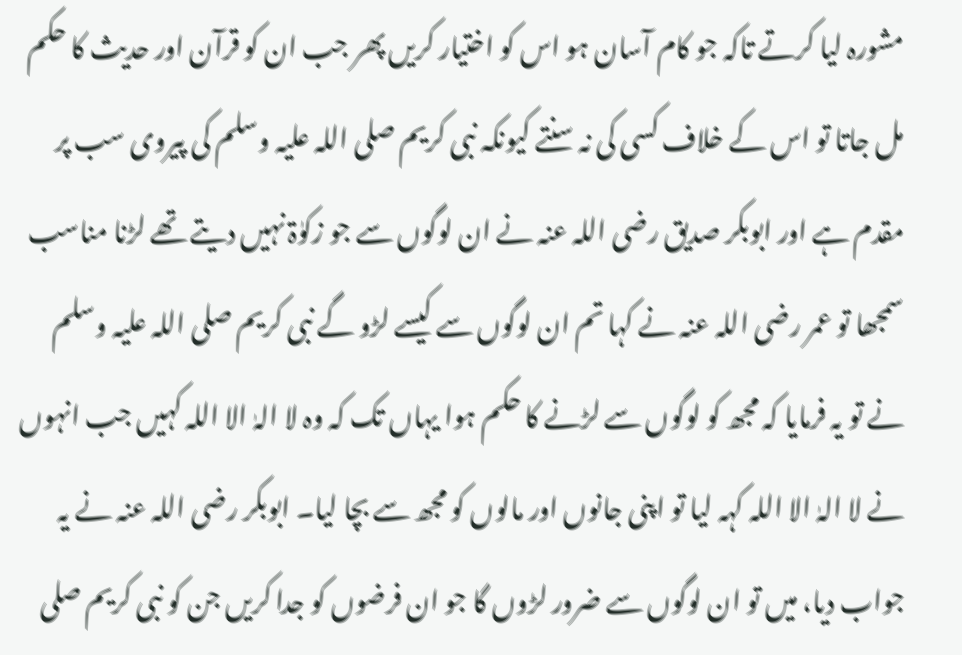مشورہ لیا کرتے تاکہ جو کام آسان ہو اس کو اختیار کریں پھر جب ان کو قرآن اور حدیث کا حکم مل جاتا تو اس کے خلاف کسی کی نہ سنتے کیونکہ نبی کریم صلی اللہ علیہ وسلم کی پیروی سب پر مقدم ہے اور ابوبکر صدیق رضی اللہ عنہ نے ان لوگوں سے جو زکوٰۃ نہیں دیتے تھے لڑنا مناسب سمجھا تو عمر رضی اللہ عنہ نے کہا تم ان لوگوں سے کیسے لڑو گے نبی کریم صلی اللہ علیہ وسلم نے تو یہ فرمایا کہ مجھ کو لوگوں سے لڑنے کا حکم ہوا یہاں تک کہ وہ لا الہٰ الا اللہ کہیں جب انہوں نے لا الہٰ الا اللہ کہہ لیا تو اپنی جانوں اور مالوں کو مجھ سے بچا لیا۔ ابوبکر رضی اللہ عنہ نے یہ جواب دیا، میں تو ان لوگوں سے ضرور لڑوں گا جو ان فرضوں کو جدا کریں جن کو نبی کریم صلی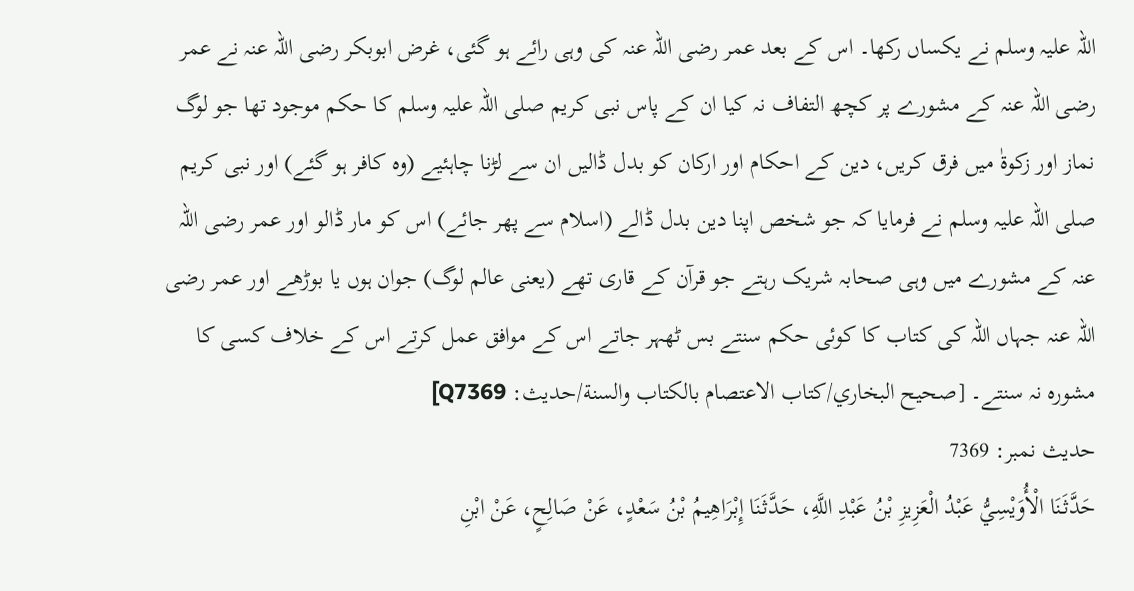اللہ علیہ وسلم نے یکساں رکھا۔ اس کے بعد عمر رضی اللہ عنہ کی وہی رائے ہو گئی، غرض ابوبکر رضی اللہ عنہ نے عمر رضی اللہ عنہ کے مشورے پر کچھ التفاف نہ کیا ان کے پاس نبی کریم صلی اللہ علیہ وسلم کا حکم موجود تھا جو لوگ نماز اور زکوۃٰ میں فرق کریں، دین کے احکام اور ارکان کو بدل ڈالیں ان سے لڑنا چاہئیے (وہ کافر ہو گئے) اور نبی کریم صلی اللہ علیہ وسلم نے فرمایا کہ جو شخص اپنا دین بدل ڈالے (اسلام سے پھر جائے) اس کو مار ڈالو اور عمر رضی اللہ عنہ کے مشورے میں وہی صحابہ شریک رہتے جو قرآن کے قاری تھے (یعنی عالم لوگ) جوان ہوں یا بوڑھے اور عمر رضی اللہ عنہ جہاں اللہ کی کتاب کا کوئی حکم سنتے بس ٹھہر جاتے اس کے موافق عمل کرتے اس کے خلاف کسی کا مشورہ نہ سنتے۔ [صحيح البخاري/كتاب الاعتصام بالكتاب والسنة/حدیث: Q7369]
حدیث نمبر: 7369
حَدَّثَنَا الْأُوَيْسِيُّ عَبْدُ الْعَزِيزِ بْنُ عَبْدِ اللَّهِ، حَدَّثَنَا إِبْرَاهِيمُ بْنُ سَعْدٍ، عَنْ صَالِحٍ، عَنْ ابْنِ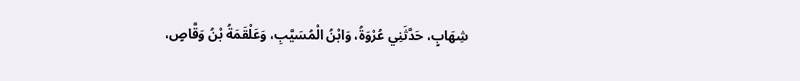شِهَابٍ، حَدَّثَنِي عُرْوَةُ، وَابْنُ الْمُسَيَّبِ، وَعَلْقَمَةُ بْنُ وَقَّاصٍ،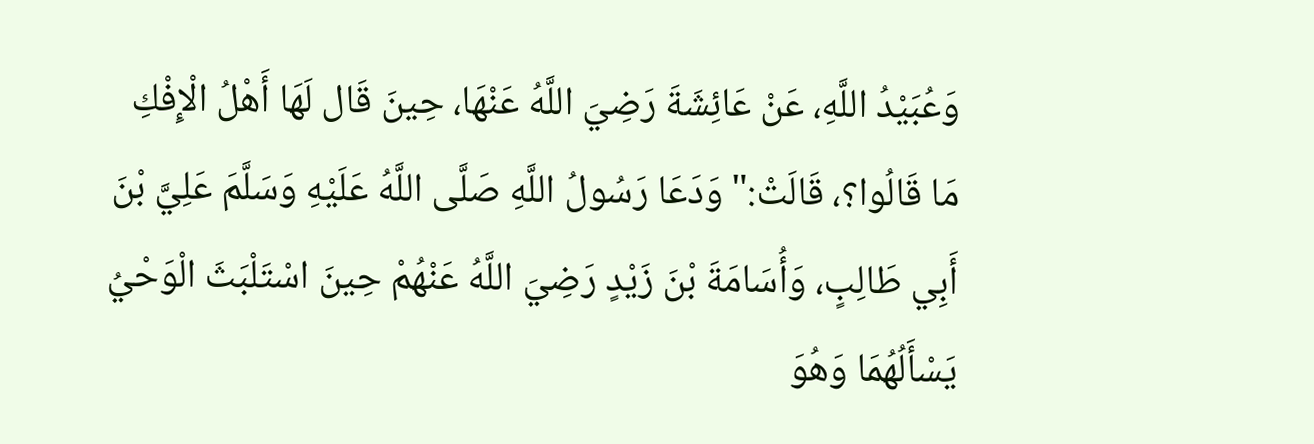وَعُبَيْدُ اللَّهِ، عَنْ عَائِشَةَ رَضِيَ اللَّهُ عَنْهَا، حِينَ قَال لَهَا أَهْلُ الْإِفْكِ مَا قَالُوا؟، قَالَتْ:" وَدَعَا رَسُولُ اللَّهِ صَلَّى اللَّهُ عَلَيْهِ وَسَلَّمَ عَلِيَّ بْنَ أَبِي طَالِبٍ، وَأُسَامَةَ بْنَ زَيْدٍ رَضِيَ اللَّهُ عَنْهُمْ حِينَ اسْتَلْبَثَ الْوَحْيُ يَسْأَلُهُمَا وَهُوَ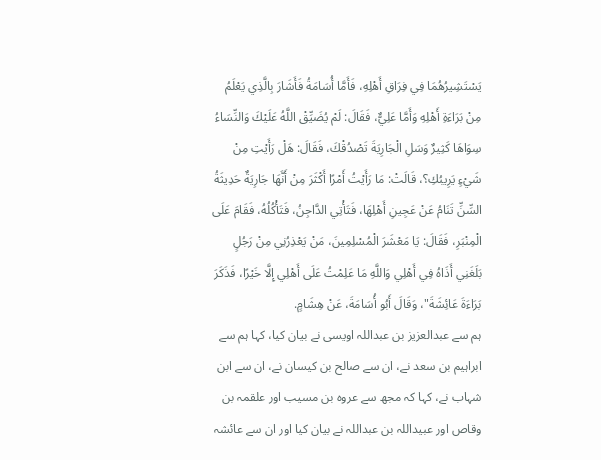يَسْتَشِيرُهُمَا فِي فِرَاقِ أَهْلِهِ، فَأَمَّا أُسَامَةُ فَأَشَارَ بِالَّذِي يَعْلَمُ مِنْ بَرَاءَةِ أَهْلِهِ وَأَمَّا عَلِيٌّ، فَقَالَ: لَمْ يُضَيِّقْ اللَّهُ عَلَيْكَ وَالنِّسَاءُ سِوَاهَا كَثِيرٌ وَسَلِ الْجَارِيَةَ تَصْدُقْكَ، فَقَالَ: هَلْ رَأَيْتِ مِنْ شَيْءٍ يَرِيبُكِ؟، قَالَتْ: مَا رَأَيْتُ أَمْرًا أَكْثَرَ مِنْ أَنَّهَا جَارِيَةٌ حَدِيثَةُ السِّنِّ تَنَامُ عَنْ عَجِينِ أَهْلِهَا، فَتَأْتِي الدَّاجِنُ، فَتَأْكُلُهُ، فَقَامَ عَلَى الْمِنْبَرِ، فَقَالَ: يَا مَعْشَرَ الْمُسْلِمِينَ، مَنْ يَعْذِرُنِي مِنْ رَجُلٍ بَلَغَنِي أَذَاهُ فِي أَهْلِي وَاللَّهِ مَا عَلِمْتُ عَلَى أَهْلِي إِلَّا خَيْرًا، فَذَكَرَ بَرَاءَةَ عَائِشَةَ"، وَقَالَ أَبُو أُسَامَةَ، عَنْ هِشَامٍ.
ہم سے عبدالعزیز بن عبداللہ اویسی نے بیان کیا، کہا ہم سے ابراہیم بن سعد نے، ان سے صالح بن کیسان نے، ان سے ابن شہاب نے، کہا کہ مجھ سے عروہ بن مسیب اور علقمہ بن وقاص اور عبیداللہ بن عبداللہ نے بیان کیا اور ان سے عائشہ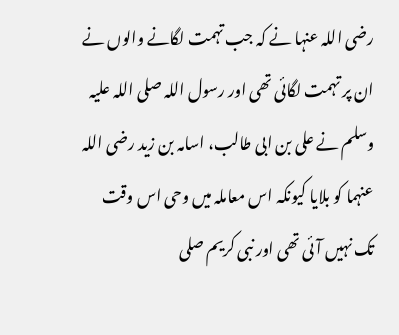رضی اللہ عنہا نے کہ جب تہمت لگانے والوں نے ان پر تہمت لگائی تھی اور رسول اللہ صلی اللہ علیہ وسلم نے علی بن ابی طالب، اسامہ بن زید رضی اللہ عنہما کو بلایا کیونکہ اس معاملہ میں وحی اس وقت تک نہیں آئی تھی اور نبی کریم صلی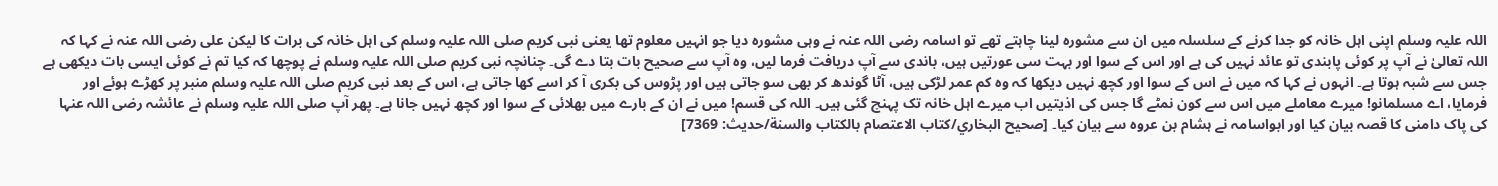اللہ علیہ وسلم اپنی اہل خانہ کو جدا کرنے کے سلسلہ میں ان سے مشورہ لینا چاہتے تھے تو اسامہ رضی اللہ عنہ نے وہی مشورہ دیا جو انہیں معلوم تھا یعنی نبی کریم صلی اللہ علیہ وسلم کی اہل خانہ کی برات کا لیکن علی رضی اللہ عنہ نے کہا کہ اللہ تعالیٰ نے آپ پر کوئی پابندی تو عائد نہیں کی ہے اور اس کے سوا اور بہت سی عورتیں ہیں، باندی سے آپ دریافت فرما لیں، وہ آپ سے صحیح بات بتا دے گی۔ چنانچہ نبی کریم صلی اللہ علیہ وسلم نے پوچھا کہ کیا تم نے کوئی ایسی بات دیکھی ہے جس سے شبہ ہوتا ہے۔ انہوں نے کہا کہ میں نے اس کے سوا اور کچھ نہیں دیکھا کہ وہ کم عمر لڑکی ہیں، آٹا گوندھ کر بھی سو جاتی ہیں اور پڑوس کی بکری آ کر اسے کھا جاتی ہے، اس کے بعد نبی کریم صلی اللہ علیہ وسلم منبر پر کھڑے ہوئے اور فرمایا، اے مسلمانو! میرے معاملے میں اس سے کون نمٹے گا جس کی اذیتیں اب میرے اہل خانہ تک پہنچ گئی ہیں۔ اللہ کی قسم! میں نے ان کے بارے میں بھلائی کے سوا اور کچھ نہیں جانا ہے۔ پھر آپ صلی اللہ علیہ وسلم نے عائشہ رضی اللہ عنہا کی پاک دامنی کا قصہ بیان کیا اور ابواسامہ نے ہشام بن عروہ سے بیان کیا۔ [صحيح البخاري/كتاب الاعتصام بالكتاب والسنة/حدیث: 7369]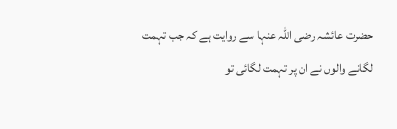حضرت عائشہ رضی اللہ عنہا سے روایت ہے کہ جب تہمت لگانے والوں نے ان پر تہمت لگائی تو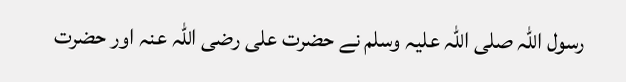رسول اللہ صلی اللہ علیہ وسلم نے حضرت علی رضی اللہ عنہ اور حضرت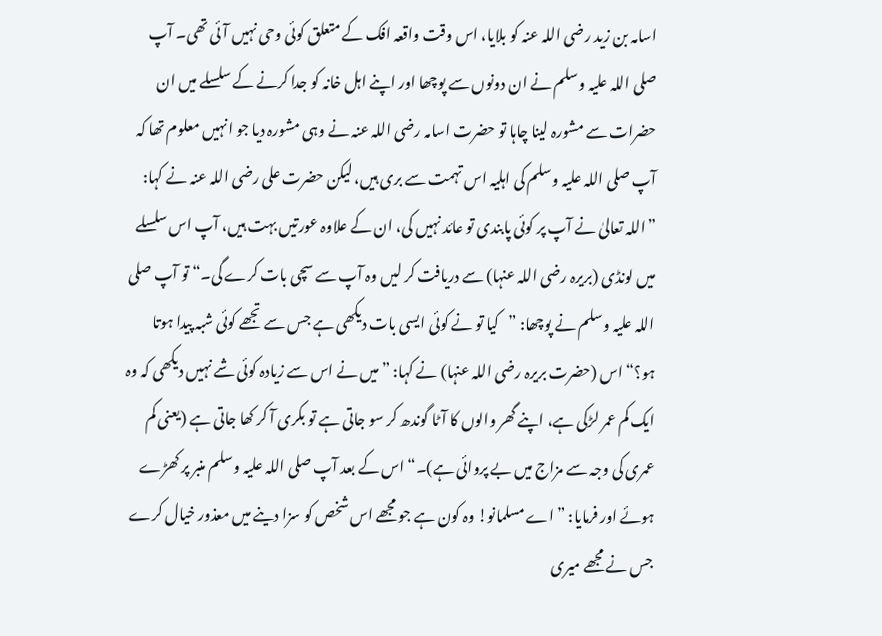اسامہ بن زید رضی اللہ عنہ کو بلایا، اس وقت واقعہ افک کے متعلق کوئی وحی نہیں آئی تھی۔ آپ صلی اللہ علیہ وسلم نے ان دونوں سے پوچھا اور اپنے اہل خانہ کو جدا کرنے کے سلسلے میں ان حضرات سے مشورہ لینا چاہا تو حضرت اسامہ رضی اللہ عنہ نے وہی مشورہ دیا جو انہیں معلوم تھا کہ آپ صلی اللہ علیہ وسلم کی اہلیہ اس تہمت سے بری ہیں، لیکن حضرت علی رضی اللہ عنہ نے کہا: ”اللہ تعالیٰ نے آپ پر کوئی پابندی تو عائد نہیں کی، ان کے علاوہ عورتیں بہت ہیں، آپ اس سلسلے میں لونڈی (بریرہ رضی اللہ عنہا) سے دریافت کر لیں وہ آپ سے سچی بات کرے گی۔“ تو آپ صلی اللہ علیہ وسلم نے پوچھا: ”کیا تو نے کوئی ایسی بات دیکھی ہے جس سے تجھے کوئی شبہ پیدا ہوتا ہو؟“ اس (حضرت بریرہ رضی اللہ عنہا) نے کہا: ”میں نے اس سے زیادہ کوئی شے نہیں دیکھی کہ وہ ایک کم عمر لڑکی ہے، اپنے گھر والوں کا آٹا گوندھ کر سو جاتی ہے تو بکری آ کر کھا جاتی ہے (یعنی کم عمری کی وجہ سے مزاج میں بے پروائی ہے)۔“ اس کے بعد آپ صلی اللہ علیہ وسلم منبر پر کھڑے ہوئے اور فرمایا: ”اے مسلمانو! وہ کون ہے جو مجھے اس شخص کو سزا دینے میں معذور خیال کرے جس نے مجھے میری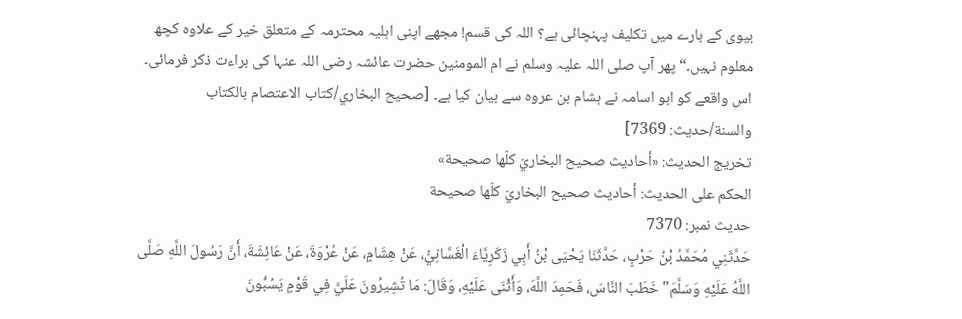بیوی کے بارے میں تکلیف پہنچائی ہے؟ اللہ کی قسم! مجھے اپنی اہلیہ محترمہ کے متعلق خیر کے علاوہ کچھ معلوم نہیں۔“ پھر آپ صلی اللہ علیہ وسلم نے ام المومنین حضرت عائشہ رضی اللہ عنہا کی براءت ذکر فرمائی۔ اس واقعے کو ابو اسامہ نے ہشام بن عروہ سے بیان کیا ہے۔ [صحيح البخاري/كتاب الاعتصام بالكتاب والسنة/حدیث: 7369]
تخریج الحدیث: «أحاديث صحيح البخاريّ كلّها صحيحة»
الحكم على الحديث: أحاديث صحيح البخاريّ كلّها صحيحة
حدیث نمبر: 7370
حَدَّثَنِي مُحَمَّدُ بْنُ حَرْبٍ، حَدَّثَنَا يَحْيَى بْنُ أَبِي زَكَرِيَّاءَ الْغَسَّانِيُّ، عَنْ هِشَامٍ، عَنْ عُرْوَةَ، عَنْ عَائِشَةَ، أَنَّ رَسُولَ اللَّهِ صَلَّى اللَّهُ عَلَيْهِ وَسَلَّمَ" خَطَبَ النَّاسَ، فَحَمِدَ اللَّهَ، وَأَثْنَى عَلَيْهِ، وَقَالَ: مَا تُشِيرُونَ عَلَيَّ فِي قَوْمٍ يَسُبُّونَ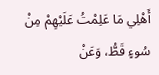أَهْلِي مَا عَلِمْتُ عَلَيْهِمْ مِنْ سُوءٍ قَطُّ، وَعَنْ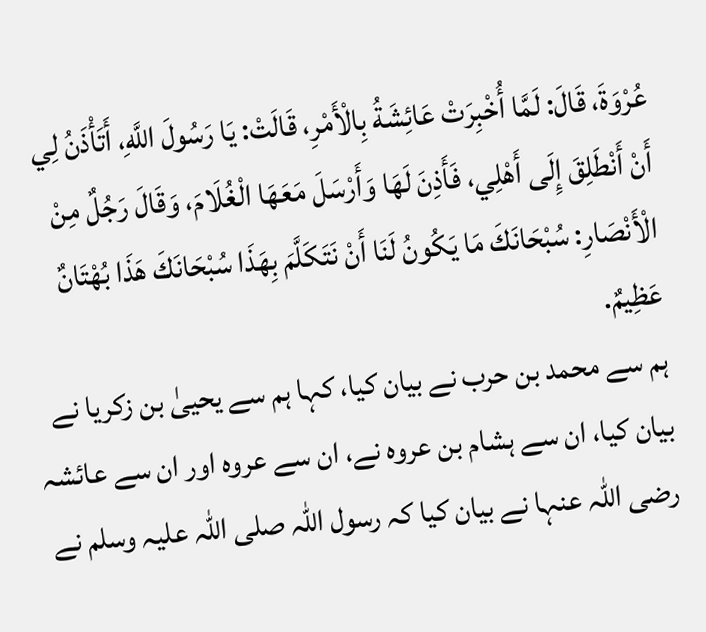عُرْوَةَ، قَالَ: لَمَّا أُخْبِرَتْ عَائِشَةُ بِالْأَمْرِ، قَالَتْ: يَا رَسُولَ اللَّهِ، أَتَأْذَنُ لِي أَنْ أَنْطَلِقَ إِلَى أَهْلِي، فَأَذِنَ لَهَا وَأَرْسَلَ مَعَهَا الْغُلَامَ، وَقَالَ رَجُلٌ مِنْ الْأَنْصَارِ: سُبْحَانَكَ مَا يَكُونُ لَنَا أَنْ نَتَكَلَّمَ بِهَذَا سُبْحَانَكَ هَذَا بُهْتَانٌ عَظِيمٌ.
ہم سے محمد بن حرب نے بیان کیا، کہا ہم سے یحییٰ بن زکریا نے بیان کیا، ان سے ہشام بن عروہ نے، ان سے عروہ اور ان سے عائشہ رضی اللہ عنہا نے بیان کیا کہ رسول اللہ صلی اللہ علیہ وسلم نے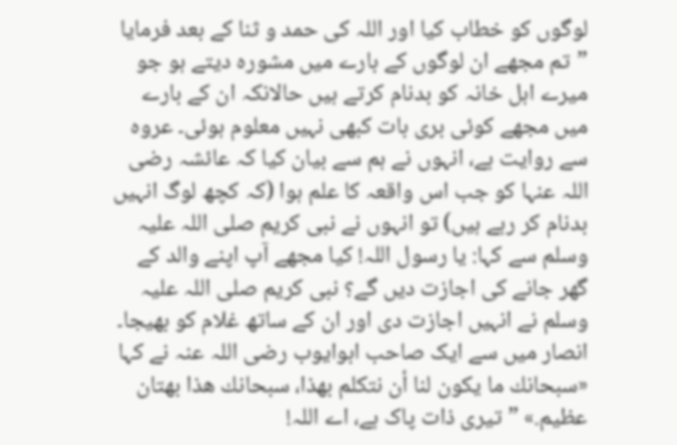لوگوں کو خطاب کیا اور اللہ کی حمد و ثنا کے بعد فرمایا ”تم مجھے ان لوگوں کے بارے میں مشورہ دیتے ہو جو میرے اہل خانہ کو بدنام کرتے ہیں حالانکہ ان کے بارے میں مجھے کوئی بری بات کبھی نہیں معلوم ہوئی۔ عروہ سے روایت ہے، انہوں نے ہم سے بیان کیا کہ عائشہ رضی اللہ عنہا کو جب اس واقعہ کا علم ہوا (کہ کچھ لوگ انہیں بدنام کر رہے ہیں) تو انہوں نے نبی کریم صلی اللہ علیہ وسلم سے کہا: یا رسول اللہ! کیا مجھے آپ اپنے والد کے گھر جانے کی اجازت دیں گے؟ نبی کریم صلی اللہ علیہ وسلم نے انہیں اجازت دی اور ان کے ساتھ غلام کو بھیجا۔ انصار میں سے ایک صاحب ابوایوب رضی اللہ عنہ نے کہا «سبحانك ما يكون لنا أن نتكلم بهذا، سبحانك هذا بهتان عظيم.» ”تیری ذات پاک ہے، اے اللہ!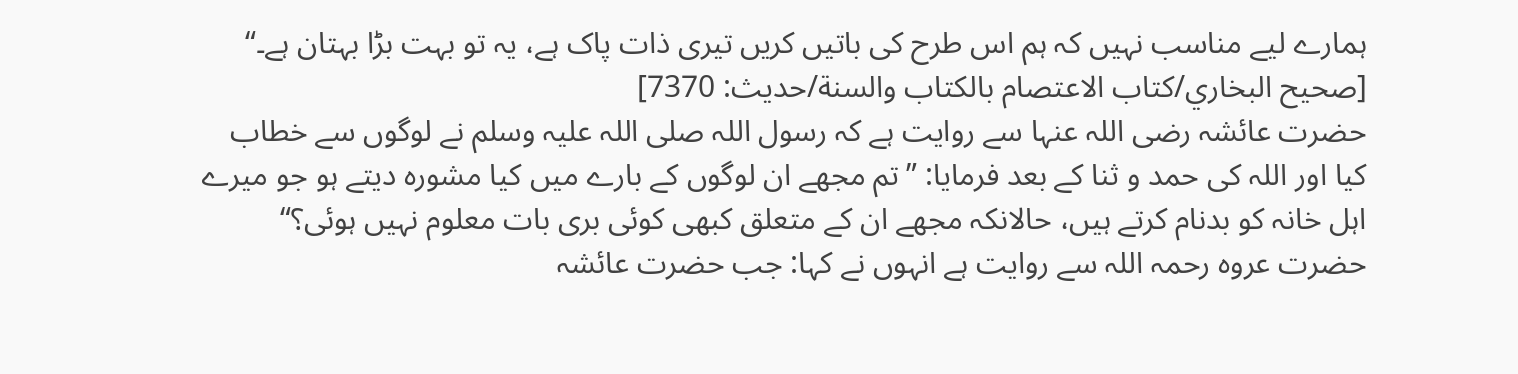ہمارے لیے مناسب نہیں کہ ہم اس طرح کی باتیں کریں تیری ذات پاک ہے، یہ تو بہت بڑا بہتان ہے۔“ [صحيح البخاري/كتاب الاعتصام بالكتاب والسنة/حدیث: 7370]
حضرت عائشہ رضی اللہ عنہا سے روایت ہے کہ رسول اللہ صلی اللہ علیہ وسلم نے لوگوں سے خطاب کیا اور اللہ کی حمد و ثنا کے بعد فرمایا: ”تم مجھے ان لوگوں کے بارے میں کیا مشورہ دیتے ہو جو میرے اہل خانہ کو بدنام کرتے ہیں، حالانکہ مجھے ان کے متعلق کبھی کوئی بری بات معلوم نہیں ہوئی؟“ حضرت عروہ رحمہ اللہ سے روایت ہے انہوں نے کہا: جب حضرت عائشہ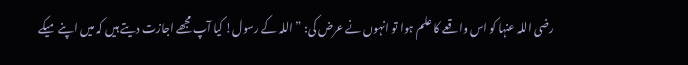رضی اللہ عنہا کو اس واقعے کا علم ہوا تو انہوں نے عرض کی: ”اللہ کے رسول! کیا آپ مجھے اجازت دیتے ہیں کہ میں اپنے میکے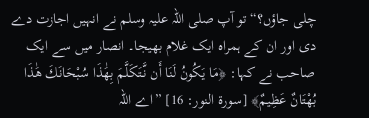چلی جاؤں؟“ تو آپ صلی اللہ علیہ وسلم نے انہیں اجازت دے دی اور ان کے ہمراہ ایک غلام بھیجا۔ انصار میں سے ایک صاحب نے کہا: ﴿مَا يَكُونُ لَنَا أَن نَّتَكَلَّمَ بِهَٰذَا سُبْحَانَكَ هَٰذَا بُهْتَانٌ عَظِيمٌ﴾ [سورة النور: 16] ”اے اللہ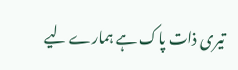تیری ذات پاک ہے ہمارے لیے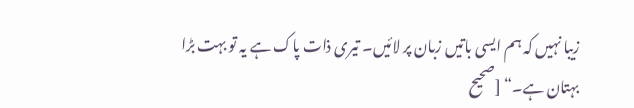زیبا نہیں کہ ہم ایسی باتیں زبان پر لائیں۔ تیری ذات پاک ہے یہ تو بہت بڑا بہتان ہے۔“ [صحيح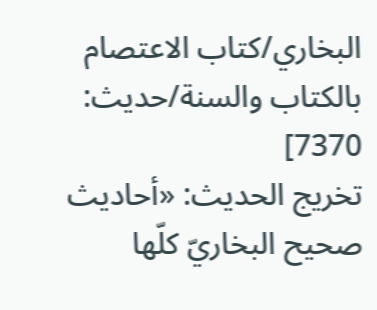البخاري/كتاب الاعتصام بالكتاب والسنة/حدیث: 7370]
تخریج الحدیث: «أحاديث صحيح البخاريّ كلّها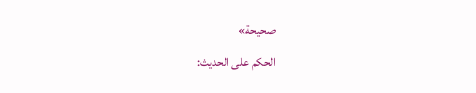صحيحة»
الحكم على الحديث: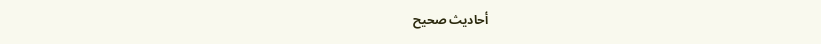أحاديث صحيح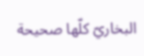البخاريّ كلّها صحيحة